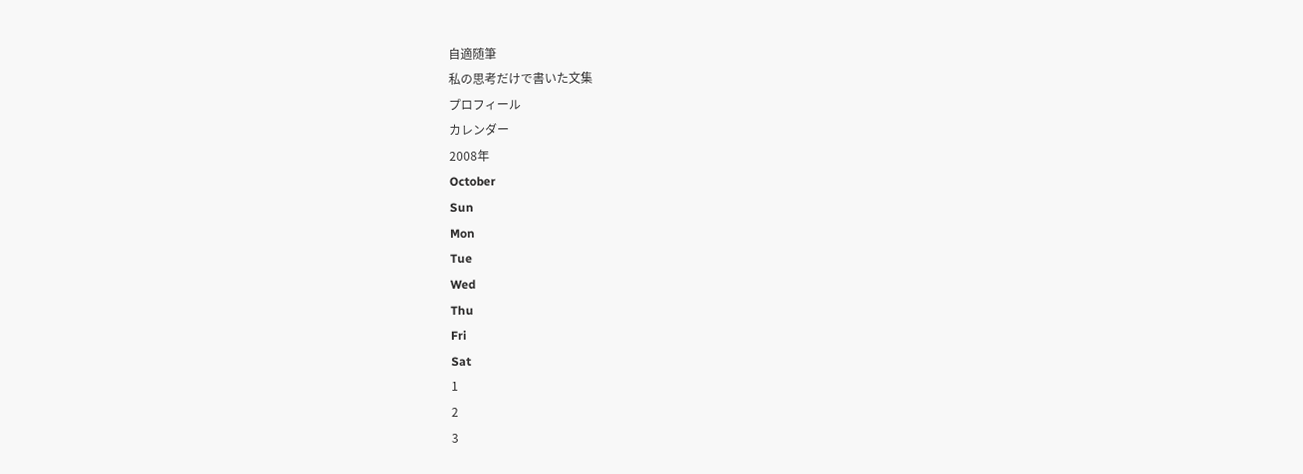自適随筆
私の思考だけで書いた文集
プロフィール
カレンダー
2008年
October
Sun
Mon
Tue
Wed
Thu
Fri
Sat
1
2
3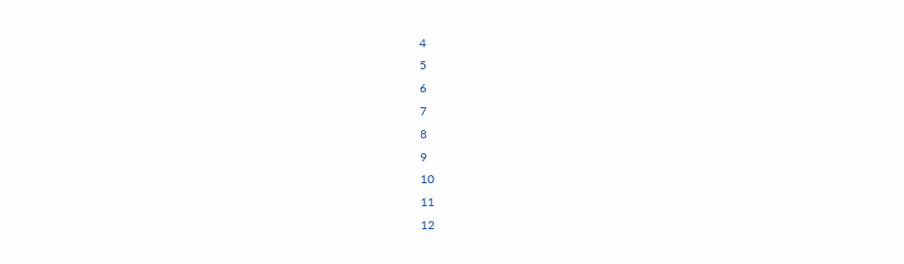4
5
6
7
8
9
10
11
12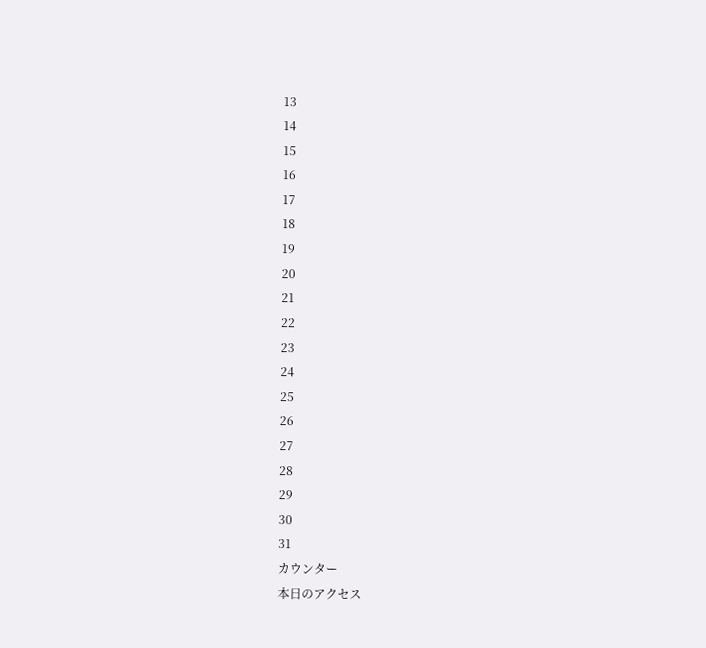13
14
15
16
17
18
19
20
21
22
23
24
25
26
27
28
29
30
31
カウンター
本日のアクセス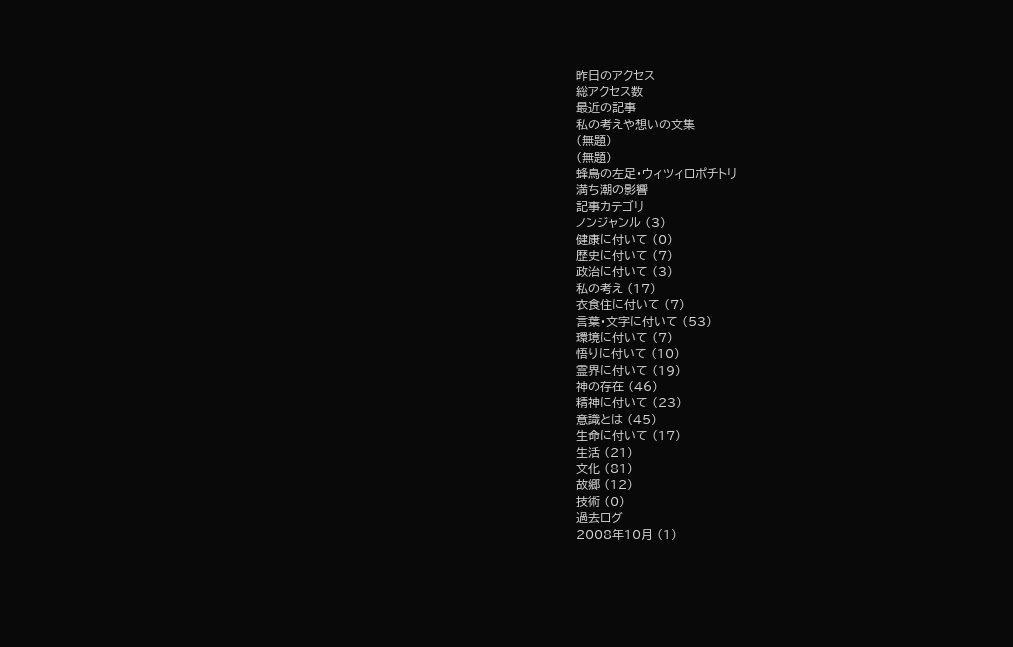昨日のアクセス
総アクセス数
最近の記事
私の考えや想いの文集
(無題)
(無題)
蜂鳥の左足・ウィツィロポチトリ
満ち潮の影響
記事カテゴリ
ノンジャンル (3)
健康に付いて (0)
歴史に付いて (7)
政治に付いて (3)
私の考え (17)
衣食住に付いて (7)
言葉・文字に付いて (53)
環境に付いて (7)
悟りに付いて (10)
霊界に付いて (19)
神の存在 (46)
精神に付いて (23)
意識とは (45)
生命に付いて (17)
生活 (21)
文化 (81)
故郷 (12)
技術 (0)
過去ログ
2008年10月 (1)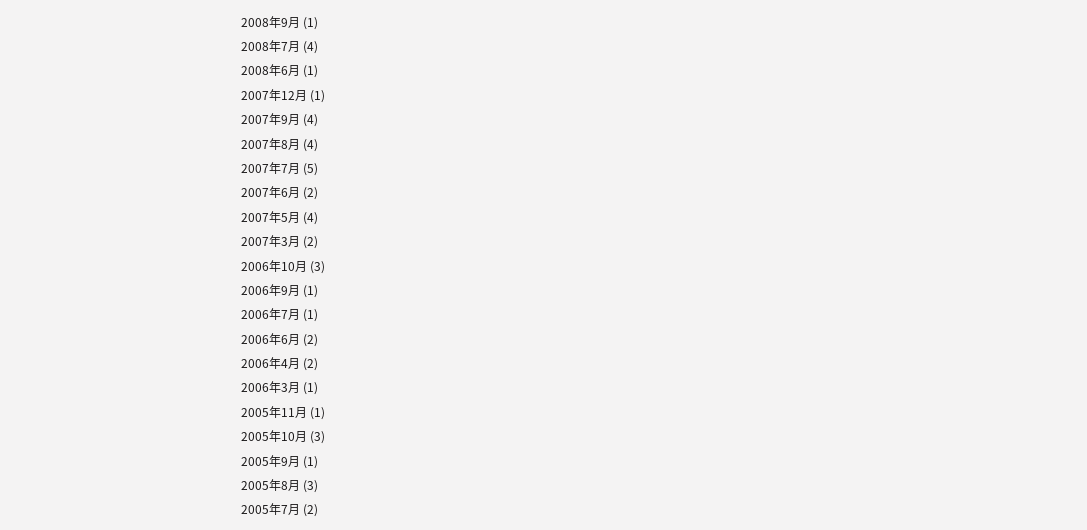2008年9月 (1)
2008年7月 (4)
2008年6月 (1)
2007年12月 (1)
2007年9月 (4)
2007年8月 (4)
2007年7月 (5)
2007年6月 (2)
2007年5月 (4)
2007年3月 (2)
2006年10月 (3)
2006年9月 (1)
2006年7月 (1)
2006年6月 (2)
2006年4月 (2)
2006年3月 (1)
2005年11月 (1)
2005年10月 (3)
2005年9月 (1)
2005年8月 (3)
2005年7月 (2)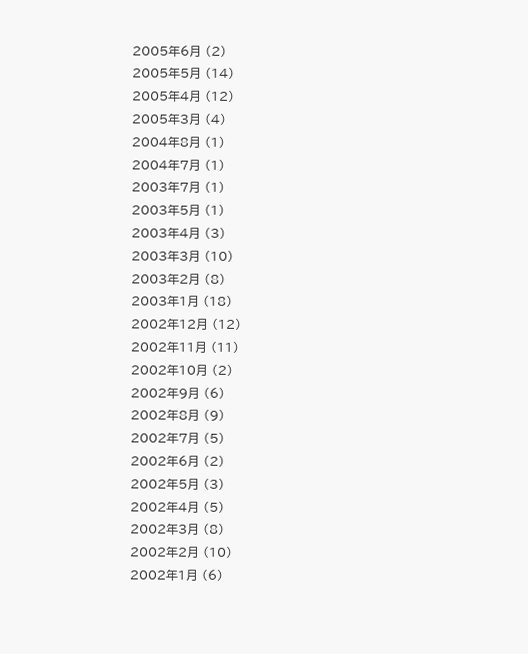2005年6月 (2)
2005年5月 (14)
2005年4月 (12)
2005年3月 (4)
2004年8月 (1)
2004年7月 (1)
2003年7月 (1)
2003年5月 (1)
2003年4月 (3)
2003年3月 (10)
2003年2月 (8)
2003年1月 (18)
2002年12月 (12)
2002年11月 (11)
2002年10月 (2)
2002年9月 (6)
2002年8月 (9)
2002年7月 (5)
2002年6月 (2)
2002年5月 (3)
2002年4月 (5)
2002年3月 (8)
2002年2月 (10)
2002年1月 (6)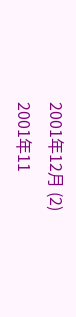2001年12月 (2)
2001年11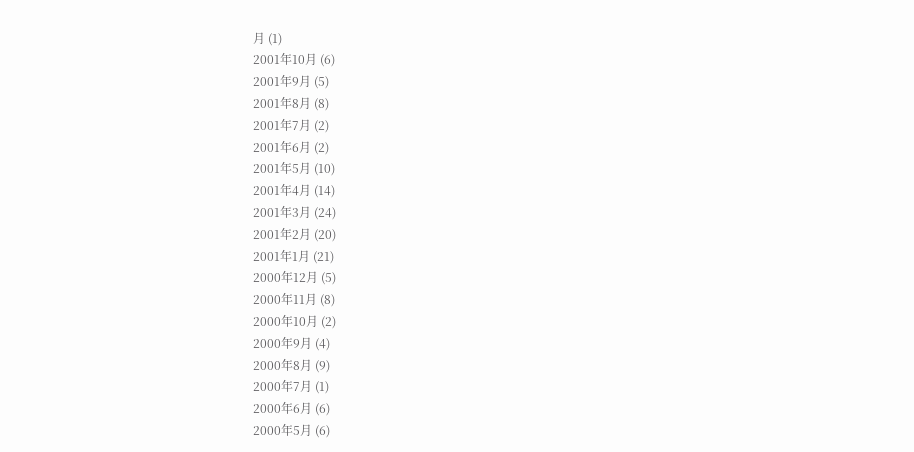月 (1)
2001年10月 (6)
2001年9月 (5)
2001年8月 (8)
2001年7月 (2)
2001年6月 (2)
2001年5月 (10)
2001年4月 (14)
2001年3月 (24)
2001年2月 (20)
2001年1月 (21)
2000年12月 (5)
2000年11月 (8)
2000年10月 (2)
2000年9月 (4)
2000年8月 (9)
2000年7月 (1)
2000年6月 (6)
2000年5月 (6)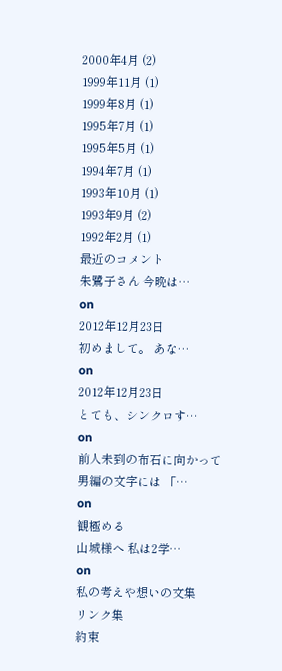2000年4月 (2)
1999年11月 (1)
1999年8月 (1)
1995年7月 (1)
1995年5月 (1)
1994年7月 (1)
1993年10月 (1)
1993年9月 (2)
1992年2月 (1)
最近のコメント
朱鷺子さん 今晩は…
on
2012年12月23日
初めまして。 あな…
on
2012年12月23日
とても、シンクロす…
on
前人未到の布石に向かって
男編の文字には 「…
on
観極める
山城様へ 私は2学…
on
私の考えや想いの文集
リンク集
約束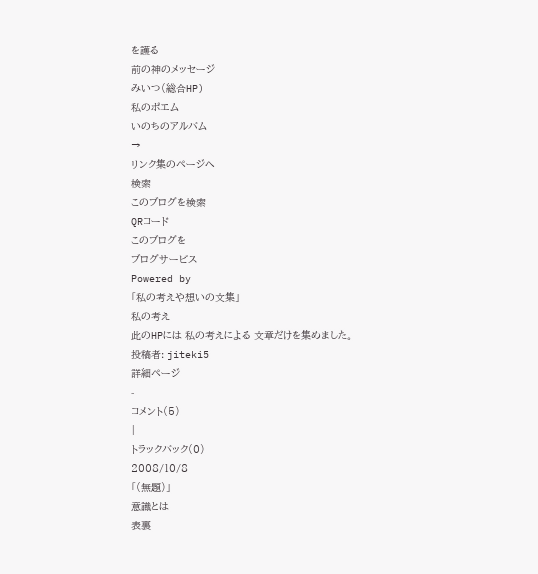を護る
前の神のメッセージ
みいつ(総合HP)
私のポエム
いのちのアルバム
→
リンク集のページへ
検索
このブログを検索
QRコード
このブログを
ブログサービス
Powered by
「私の考えや想いの文集」
私の考え
此のHPには 私の考えによる 文章だけを集めました。
投稿者: jiteki5
詳細ページ
-
コメント(5)
|
トラックバック(0)
2008/10/8
「(無題)」
意識とは
表裏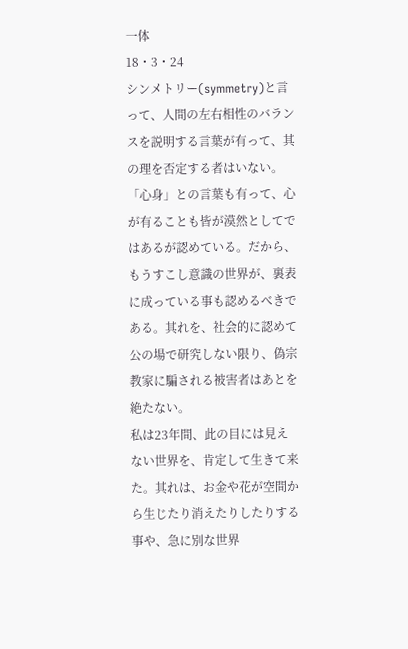一体
18・3・24
シンメトリー(symmetry)と言って、人間の左右相性のバランスを説明する言葉が有って、其の理を否定する者はいない。「心身」との言葉も有って、心が有ることも皆が漠然としてではあるが認めている。だから、もうすこし意識の世界が、裏表に成っている事も認めるべきである。其れを、社会的に認めて公の場で研究しない限り、偽宗教家に騙される被害者はあとを絶たない。
私は23年間、此の目には見えない世界を、肯定して生きて来た。其れは、お金や花が空間から生じたり消えたりしたりする事や、急に別な世界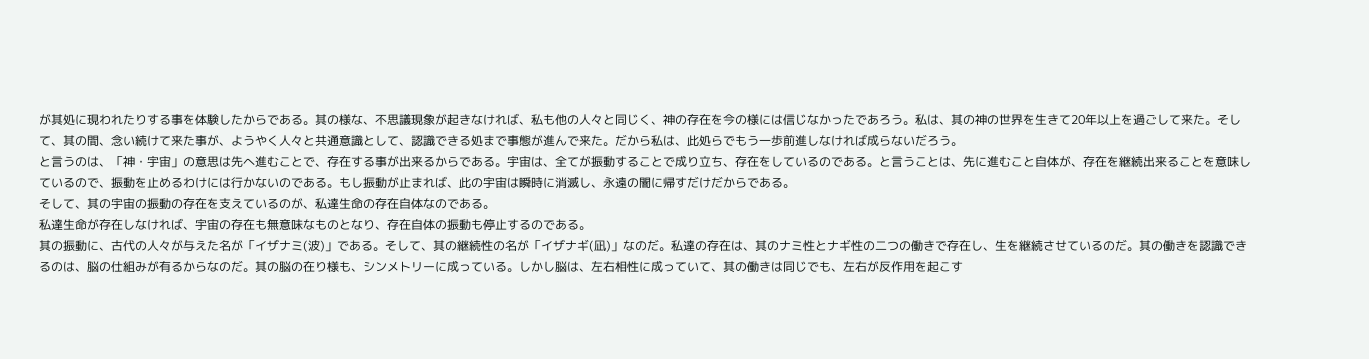が其処に現われたりする事を体験したからである。其の様な、不思議現象が起きなければ、私も他の人々と同じく、神の存在を今の様には信じなかったであろう。私は、其の神の世界を生きて20年以上を過ごして来た。そして、其の間、念い続けて来た事が、ようやく人々と共通意識として、認識できる処まで事態が進んで来た。だから私は、此処らでもう一歩前進しなければ成らないだろう。
と言うのは、「神・宇宙」の意思は先へ進むことで、存在する事が出来るからである。宇宙は、全てが振動することで成り立ち、存在をしているのである。と言うことは、先に進むこと自体が、存在を継続出来ることを意味しているので、振動を止めるわけには行かないのである。もし振動が止まれば、此の宇宙は瞬時に消滅し、永遠の闇に帰すだけだからである。
そして、其の宇宙の振動の存在を支えているのが、私達生命の存在自体なのである。
私達生命が存在しなければ、宇宙の存在も無意味なものとなり、存在自体の振動も停止するのである。
其の振動に、古代の人々が与えた名が「イザナミ(波)」である。そして、其の継続性の名が「イザナギ(凪)」なのだ。私達の存在は、其のナミ性とナギ性の二つの働きで存在し、生を継続させているのだ。其の働きを認識できるのは、脳の仕組みが有るからなのだ。其の脳の在り様も、シンメトリーに成っている。しかし脳は、左右相性に成っていて、其の働きは同じでも、左右が反作用を起こす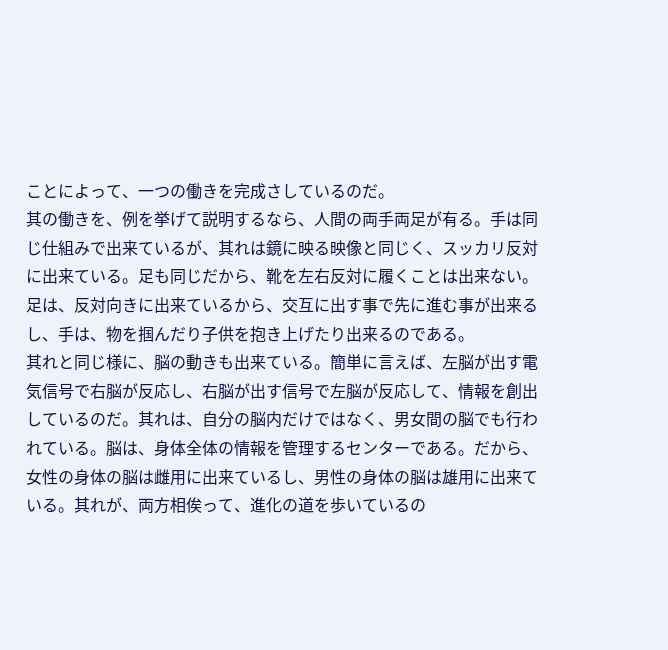ことによって、一つの働きを完成さしているのだ。
其の働きを、例を挙げて説明するなら、人間の両手両足が有る。手は同じ仕組みで出来ているが、其れは鏡に映る映像と同じく、スッカリ反対に出来ている。足も同じだから、靴を左右反対に履くことは出来ない。足は、反対向きに出来ているから、交互に出す事で先に進む事が出来るし、手は、物を掴んだり子供を抱き上げたり出来るのである。
其れと同じ様に、脳の動きも出来ている。簡単に言えば、左脳が出す電気信号で右脳が反応し、右脳が出す信号で左脳が反応して、情報を創出しているのだ。其れは、自分の脳内だけではなく、男女間の脳でも行われている。脳は、身体全体の情報を管理するセンターである。だから、女性の身体の脳は雌用に出来ているし、男性の身体の脳は雄用に出来ている。其れが、両方相俟って、進化の道を歩いているの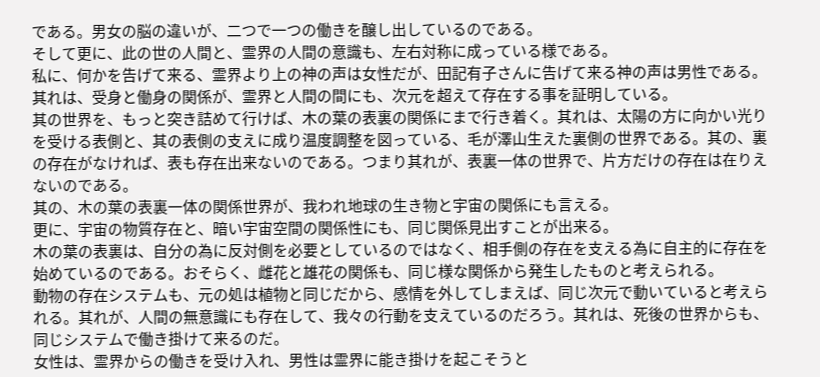である。男女の脳の違いが、二つで一つの働きを醸し出しているのである。
そして更に、此の世の人間と、霊界の人間の意識も、左右対称に成っている様である。
私に、何かを告げて来る、霊界より上の神の声は女性だが、田記有子さんに告げて来る神の声は男性である。其れは、受身と働身の関係が、霊界と人間の間にも、次元を超えて存在する事を証明している。
其の世界を、もっと突き詰めて行けば、木の葉の表裏の関係にまで行き着く。其れは、太陽の方に向かい光りを受ける表側と、其の表側の支えに成り温度調整を図っている、毛が澤山生えた裏側の世界である。其の、裏の存在がなければ、表も存在出来ないのである。つまり其れが、表裏一体の世界で、片方だけの存在は在りえないのである。
其の、木の葉の表裏一体の関係世界が、我われ地球の生き物と宇宙の関係にも言える。
更に、宇宙の物質存在と、暗い宇宙空間の関係性にも、同じ関係見出すことが出来る。
木の葉の表裏は、自分の為に反対側を必要としているのではなく、相手側の存在を支える為に自主的に存在を始めているのである。おそらく、雌花と雄花の関係も、同じ様な関係から発生したものと考えられる。
動物の存在システムも、元の処は植物と同じだから、感情を外してしまえば、同じ次元で動いていると考えられる。其れが、人間の無意識にも存在して、我々の行動を支えているのだろう。其れは、死後の世界からも、同じシステムで働き掛けて来るのだ。
女性は、霊界からの働きを受け入れ、男性は霊界に能き掛けを起こそうと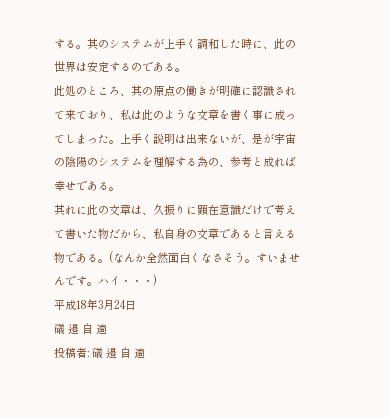する。其のシステムが上手く調和した時に、此の世界は安定するのである。
此処のところ、其の原点の働きが明確に認識されて来ており、私は此のような文章を書く事に成ってしまった。上手く説明は出来ないが、是が宇宙の陰陽のシステムを理解する為の、参考と成れば幸せである。
其れに此の文章は、久振りに顕在意識だけで考えて書いた物だから、私自身の文章であると言える物である。(なんか全然面白くなさそう。すいませんです。ハイ・・・)
平成18年3月24日
礒 邉 自 適
投稿者: 礒 邉 自 適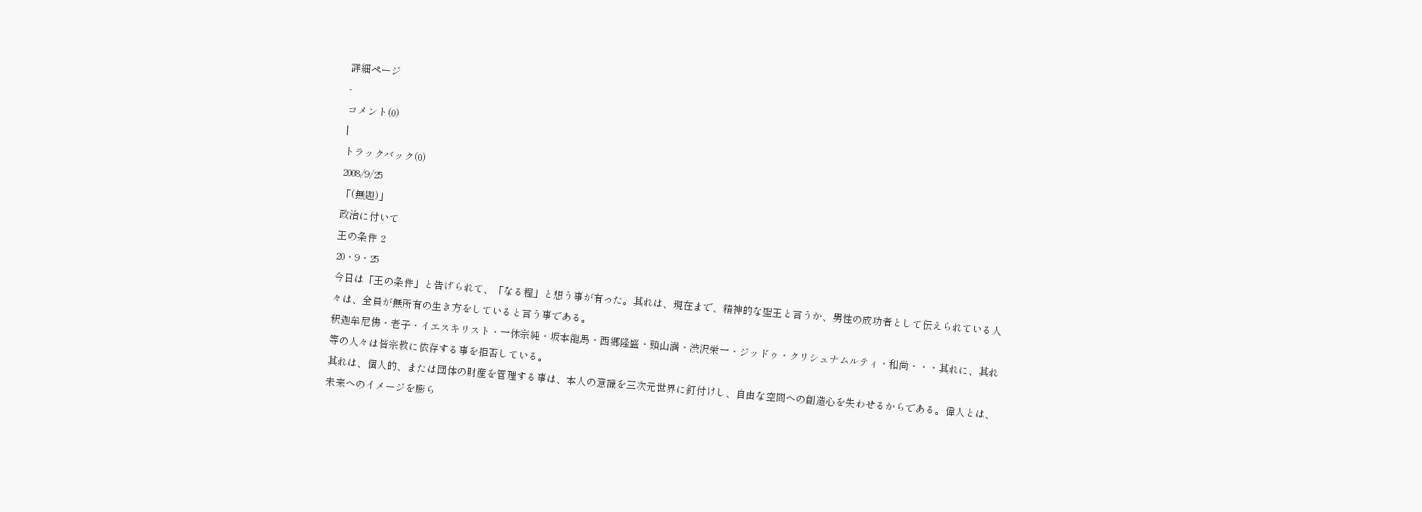詳細ページ
-
コメント(0)
|
トラックバック(0)
2008/9/25
「(無題)」
政治に付いて
王の条件 2
20・9・25
今日は「王の条件」と告げられて、「なる程」と想う事が有った。其れは、現在まで、精神的な聖王と言うか、男性の成功者として伝えられている人々は、全員が無所有の生き方をしていると言う事である。
釈迦牟尼佛・老子・イエスキリスト・一休宗純・坂本龍馬・西郷隆盛・頭山満・渋沢栄一・ジッドゥ・クリシュナムルティ・和尚・・・其れに、其れ等の人々は皆宗教に依存する事を拒否している。
其れは、個人的、または団体の財産を管理する事は、本人の意識を三次元世界に釘付けし、自由な空間への創造心を失わせるからである。偉人とは、未来へのイメージを膨ら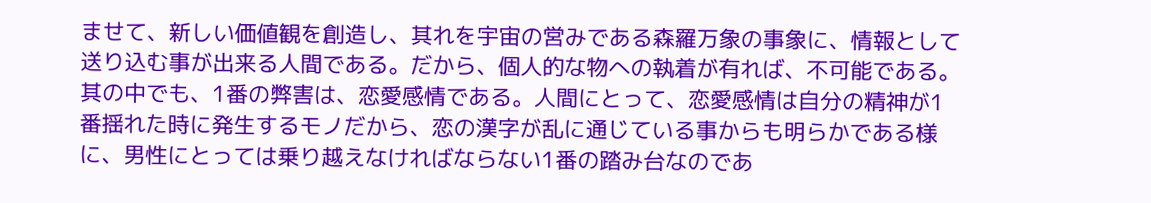ませて、新しい価値観を創造し、其れを宇宙の営みである森羅万象の事象に、情報として送り込む事が出来る人間である。だから、個人的な物への執着が有れば、不可能である。其の中でも、1番の弊害は、恋愛感情である。人間にとって、恋愛感情は自分の精神が1番揺れた時に発生するモノだから、恋の漢字が乱に通じている事からも明らかである様に、男性にとっては乗り越えなければならない1番の踏み台なのであ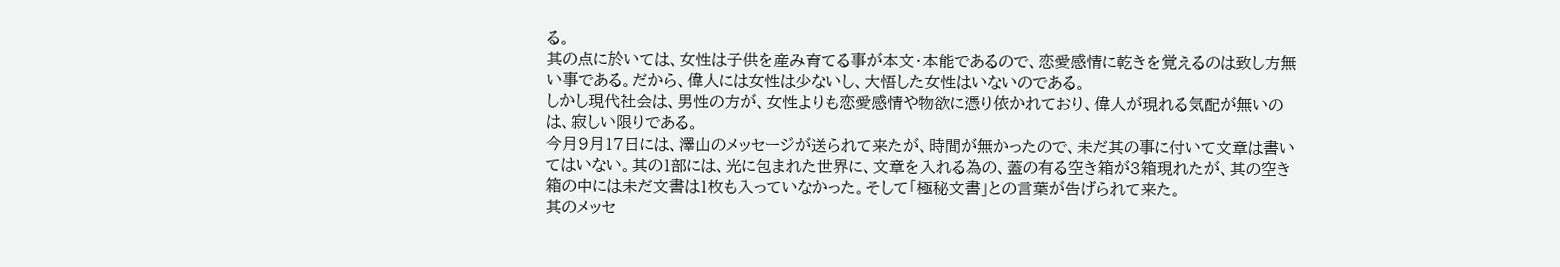る。
其の点に於いては、女性は子供を産み育てる事が本文・本能であるので、恋愛感情に乾きを覚えるのは致し方無い事である。だから、偉人には女性は少ないし、大悟した女性はいないのである。
しかし現代社会は、男性の方が、女性よりも恋愛感情や物欲に憑り依かれており、偉人が現れる気配が無いのは、寂しい限りである。
今月9月17日には、澤山のメッセージが送られて来たが、時間が無かったので、未だ其の事に付いて文章は書いてはいない。其の1部には、光に包まれた世界に、文章を入れる為の、蓋の有る空き箱が3箱現れたが、其の空き箱の中には未だ文書は1枚も入っていなかった。そして「極秘文書」との言葉が告げられて来た。
其のメッセ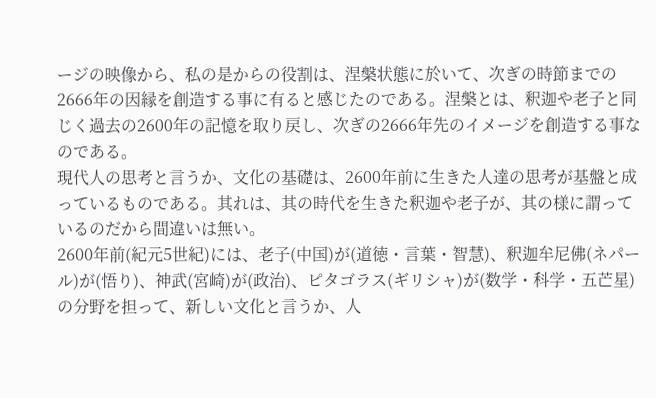ージの映像から、私の是からの役割は、涅槃状態に於いて、次ぎの時節までの2666年の因縁を創造する事に有ると感じたのである。涅槃とは、釈迦や老子と同じく過去の2600年の記憶を取り戻し、次ぎの2666年先のイメージを創造する事なのである。
現代人の思考と言うか、文化の基礎は、2600年前に生きた人達の思考が基盤と成っているものである。其れは、其の時代を生きた釈迦や老子が、其の様に謂っているのだから間違いは無い。
2600年前(紀元5世紀)には、老子(中国)が(道徳・言葉・智慧)、釈迦牟尼佛(ネパール)が(悟り)、神武(宮崎)が(政治)、ピタゴラス(ギリシャ)が(数学・科学・五芒星)の分野を担って、新しい文化と言うか、人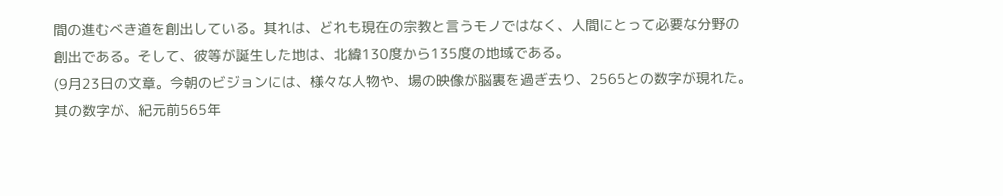間の進むべき道を創出している。其れは、どれも現在の宗教と言うモノではなく、人間にとって必要な分野の創出である。そして、彼等が誕生した地は、北緯130度から135度の地域である。
(9月23日の文章。今朝のビジョンには、様々な人物や、場の映像が脳裏を過ぎ去り、2565との数字が現れた。其の数字が、紀元前565年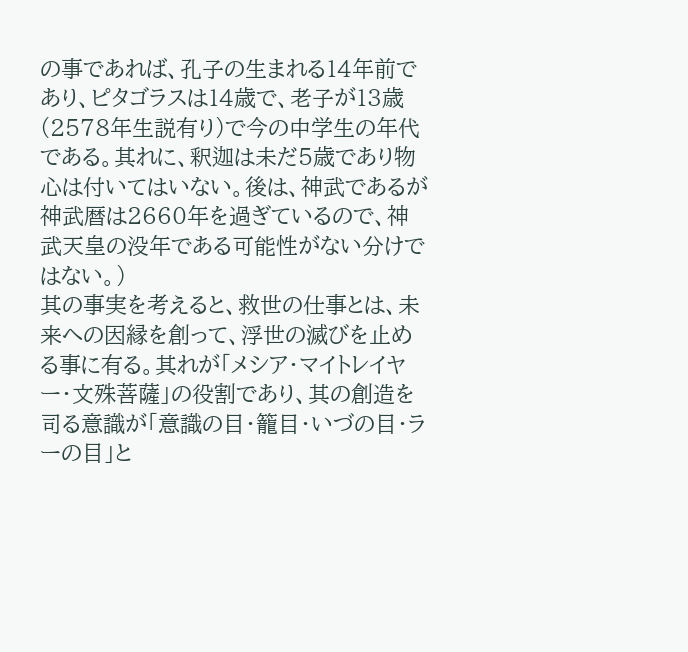の事であれば、孔子の生まれる14年前であり、ピタゴラスは14歳で、老子が13歳(2578年生説有り)で今の中学生の年代である。其れに、釈迦は未だ5歳であり物心は付いてはいない。後は、神武であるが神武暦は2660年を過ぎているので、神武天皇の没年である可能性がない分けではない。)
其の事実を考えると、救世の仕事とは、未来への因縁を創って、浮世の滅びを止める事に有る。其れが「メシア・マイトレイヤー・文殊菩薩」の役割であり、其の創造を司る意識が「意識の目・籠目・いづの目・ラーの目」と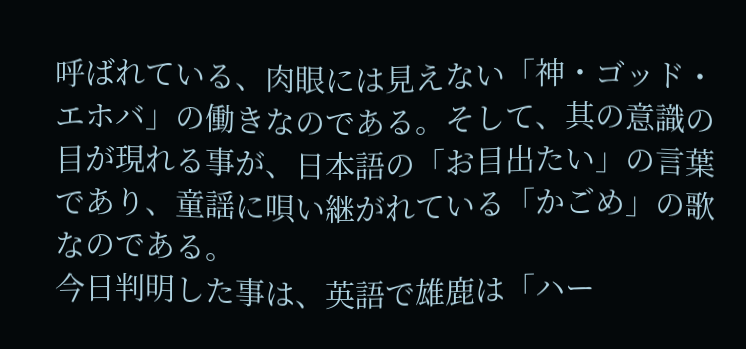呼ばれている、肉眼には見えない「神・ゴッド・エホバ」の働きなのである。そして、其の意識の目が現れる事が、日本語の「お目出たい」の言葉であり、童謡に唄い継がれている「かごめ」の歌なのである。
今日判明した事は、英語で雄鹿は「ハー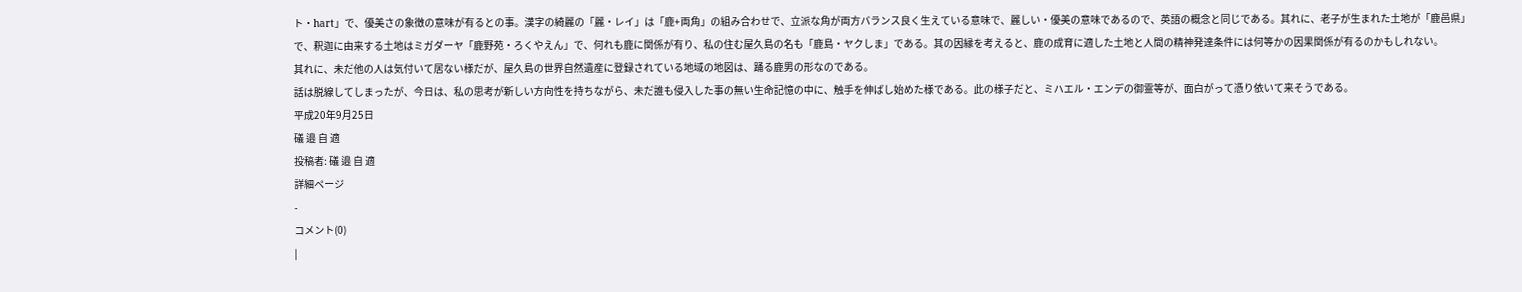ト・hart」で、優美さの象徴の意味が有るとの事。漢字の綺麗の「麗・レイ」は「鹿+両角」の組み合わせで、立派な角が両方バランス良く生えている意味で、麗しい・優美の意味であるので、英語の概念と同じである。其れに、老子が生まれた土地が「鹿邑県」で、釈迦に由来する土地はミガダーヤ「鹿野苑・ろくやえん」で、何れも鹿に関係が有り、私の住む屋久島の名も「鹿島・ヤクしま」である。其の因縁を考えると、鹿の成育に適した土地と人間の精神発達条件には何等かの因果関係が有るのかもしれない。
其れに、未だ他の人は気付いて居ない様だが、屋久島の世界自然遺産に登録されている地域の地図は、踊る鹿男の形なのである。
話は脱線してしまったが、今日は、私の思考が新しい方向性を持ちながら、未だ誰も侵入した事の無い生命記憶の中に、触手を伸ばし始めた様である。此の様子だと、ミハエル・エンデの御霊等が、面白がって憑り依いて来そうである。
平成20年9月25日
礒 邉 自 適
投稿者: 礒 邉 自 適
詳細ページ
-
コメント(0)
|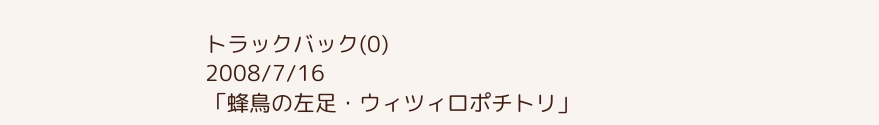トラックバック(0)
2008/7/16
「蜂鳥の左足・ウィツィロポチトリ」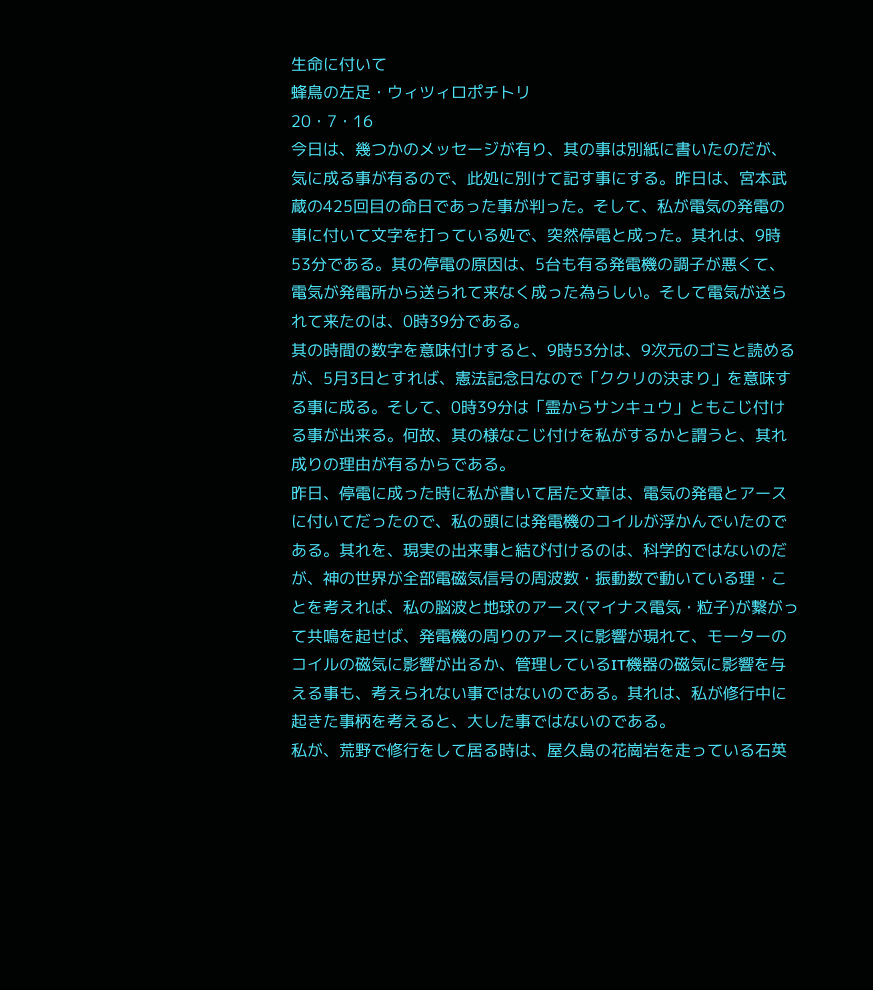生命に付いて
蜂鳥の左足・ウィツィロポチトリ
20・7・16
今日は、幾つかのメッセージが有り、其の事は別紙に書いたのだが、気に成る事が有るので、此処に別けて記す事にする。昨日は、宮本武蔵の425回目の命日であった事が判った。そして、私が電気の発電の事に付いて文字を打っている処で、突然停電と成った。其れは、9時53分である。其の停電の原因は、5台も有る発電機の調子が悪くて、電気が発電所から送られて来なく成った為らしい。そして電気が送られて来たのは、0時39分である。
其の時間の数字を意味付けすると、9時53分は、9次元のゴミと読めるが、5月3日とすれば、憲法記念日なので「ククリの決まり」を意味する事に成る。そして、0時39分は「霊からサンキュウ」ともこじ付ける事が出来る。何故、其の様なこじ付けを私がするかと謂うと、其れ成りの理由が有るからである。
昨日、停電に成った時に私が書いて居た文章は、電気の発電とアースに付いてだったので、私の頭には発電機のコイルが浮かんでいたのである。其れを、現実の出来事と結び付けるのは、科学的ではないのだが、神の世界が全部電磁気信号の周波数・振動数で動いている理・ことを考えれば、私の脳波と地球のアース(マイナス電気・粒子)が繋がって共鳴を起せば、発電機の周りのアースに影響が現れて、モーターのコイルの磁気に影響が出るか、管理しているIT機器の磁気に影響を与える事も、考えられない事ではないのである。其れは、私が修行中に起きた事柄を考えると、大した事ではないのである。
私が、荒野で修行をして居る時は、屋久島の花崗岩を走っている石英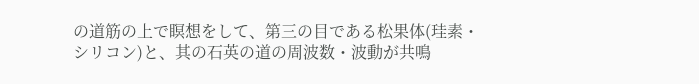の道筋の上で瞑想をして、第三の目である松果体(珪素・シリコン)と、其の石英の道の周波数・波動が共鳴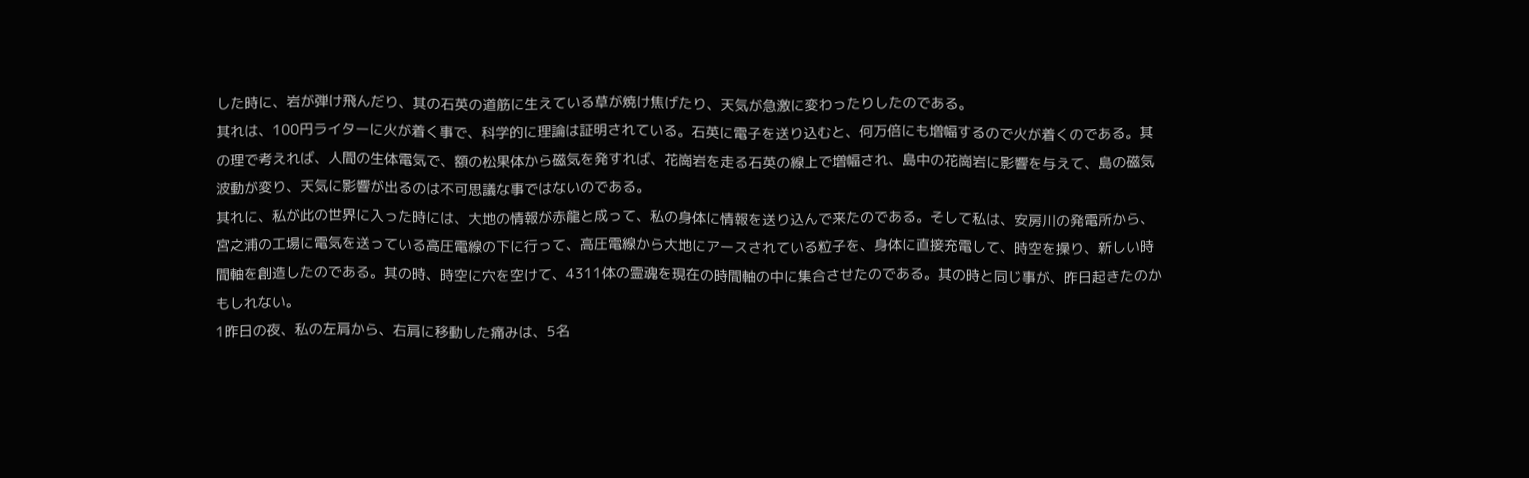した時に、岩が弾け飛んだり、其の石英の道筋に生えている草が焼け焦げたり、天気が急激に変わったりしたのである。
其れは、100円ライターに火が着く事で、科学的に理論は証明されている。石英に電子を送り込むと、何万倍にも増幅するので火が着くのである。其の理で考えれば、人間の生体電気で、額の松果体から磁気を発すれば、花崗岩を走る石英の線上で増幅され、島中の花崗岩に影響を与えて、島の磁気波動が変り、天気に影響が出るのは不可思議な事ではないのである。
其れに、私が此の世界に入った時には、大地の情報が赤龍と成って、私の身体に情報を送り込んで来たのである。そして私は、安房川の発電所から、宮之浦の工場に電気を送っている高圧電線の下に行って、高圧電線から大地にアースされている粒子を、身体に直接充電して、時空を操り、新しい時間軸を創造したのである。其の時、時空に穴を空けて、4311体の霊魂を現在の時間軸の中に集合させたのである。其の時と同じ事が、昨日起きたのかもしれない。
1昨日の夜、私の左肩から、右肩に移動した痛みは、5名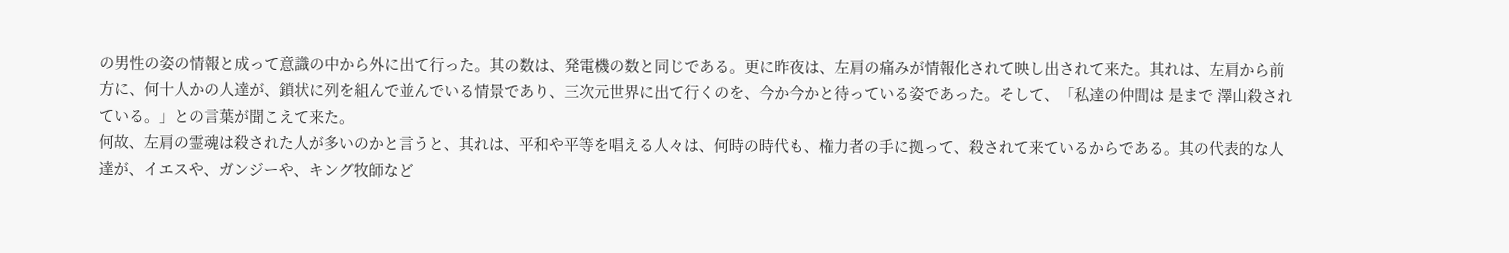の男性の姿の情報と成って意識の中から外に出て行った。其の数は、発電機の数と同じである。更に昨夜は、左肩の痛みが情報化されて映し出されて来た。其れは、左肩から前方に、何十人かの人達が、鎖状に列を組んで並んでいる情景であり、三次元世界に出て行くのを、今か今かと待っている姿であった。そして、「私達の仲間は 是まで 澤山殺されている。」との言葉が聞こえて来た。
何故、左肩の霊魂は殺された人が多いのかと言うと、其れは、平和や平等を唱える人々は、何時の時代も、権力者の手に拠って、殺されて来ているからである。其の代表的な人達が、イエスや、ガンジーや、キング牧師など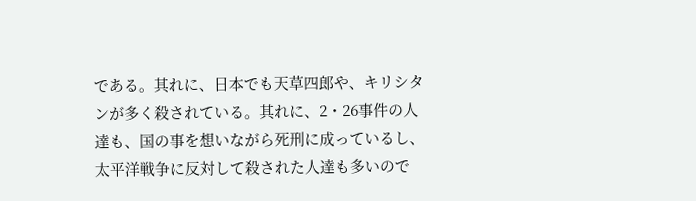である。其れに、日本でも天草四郎や、キリシタンが多く殺されている。其れに、2・26事件の人達も、国の事を想いながら死刑に成っているし、太平洋戦争に反対して殺された人達も多いので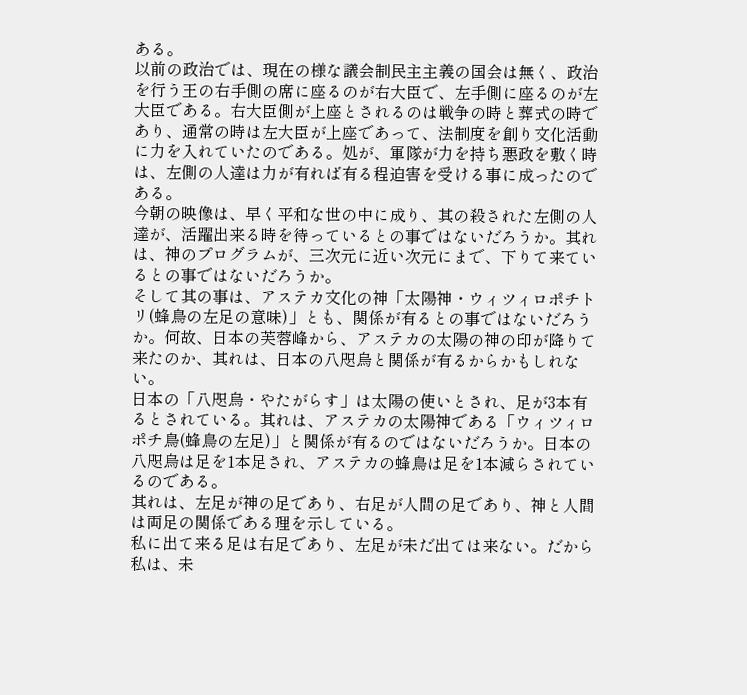ある。
以前の政治では、現在の様な議会制民主主義の国会は無く、政治を行う王の右手側の席に座るのが右大臣で、左手側に座るのが左大臣である。右大臣側が上座とされるのは戦争の時と葬式の時であり、通常の時は左大臣が上座であって、法制度を創り文化活動に力を入れていたのである。処が、軍隊が力を持ち悪政を敷く時は、左側の人達は力が有れば有る程迫害を受ける事に成ったのである。
今朝の映像は、早く平和な世の中に成り、其の殺された左側の人達が、活躍出来る時を待っているとの事ではないだろうか。其れは、神のプログラムが、三次元に近い次元にまで、下りて来ているとの事ではないだろうか。
そして其の事は、アステカ文化の神「太陽神・ウィツィロポチトリ(蜂鳥の左足の意味)」とも、関係が有るとの事ではないだろうか。何故、日本の芙蓉峰から、アステカの太陽の神の印が降りて来たのか、其れは、日本の八咫烏と関係が有るからかもしれない。
日本の「八咫烏・やたがらす」は太陽の使いとされ、足が3本有るとされている。其れは、アステカの太陽神である「ウィツィロポチ鳥(蜂鳥の左足)」と関係が有るのではないだろうか。日本の八咫烏は足を1本足され、アステカの蜂鳥は足を1本減らされているのである。
其れは、左足が神の足であり、右足が人間の足であり、神と人間は両足の関係である理を示している。
私に出て来る足は右足であり、左足が未だ出ては来ない。だから私は、未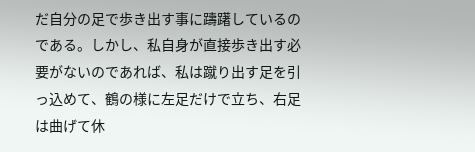だ自分の足で歩き出す事に躊躇しているのである。しかし、私自身が直接歩き出す必要がないのであれば、私は蹴り出す足を引っ込めて、鶴の様に左足だけで立ち、右足は曲げて休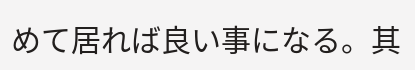めて居れば良い事になる。其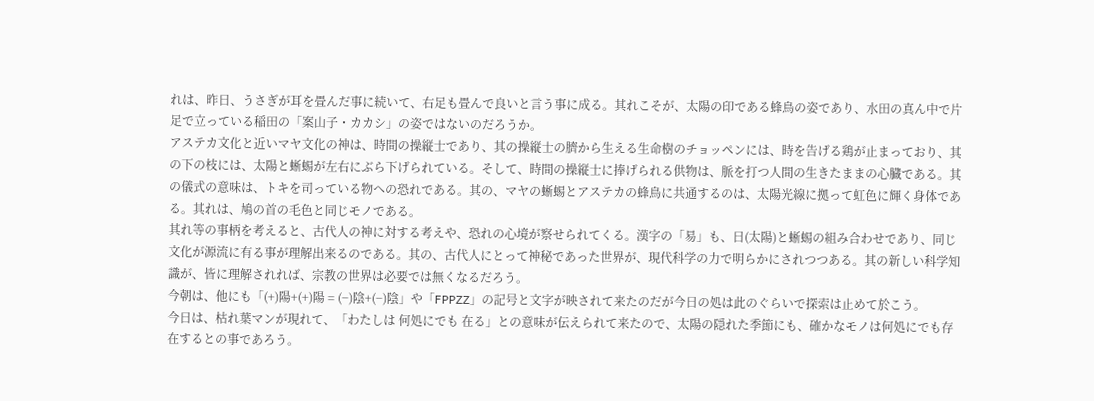れは、昨日、うさぎが耳を畳んだ事に続いて、右足も畳んで良いと言う事に成る。其れこそが、太陽の印である蜂鳥の姿であり、水田の真ん中で片足で立っている稲田の「案山子・カカシ」の姿ではないのだろうか。
アステカ文化と近いマヤ文化の神は、時間の操縦士であり、其の操縦士の臍から生える生命樹のチョッペンには、時を告げる鶏が止まっており、其の下の枝には、太陽と蜥蜴が左右にぶら下げられている。そして、時間の操縦士に捧げられる供物は、脈を打つ人間の生きたままの心臓である。其の儀式の意味は、トキを司っている物への恐れである。其の、マヤの蜥蜴とアステカの蜂鳥に共通するのは、太陽光線に拠って虹色に輝く身体である。其れは、鳩の首の毛色と同じモノである。
其れ等の事柄を考えると、古代人の神に対する考えや、恐れの心境が察せられてくる。漢字の「易」も、日(太陽)と蜥蜴の組み合わせであり、同じ文化が源流に有る事が理解出来るのである。其の、古代人にとって神秘であった世界が、現代科学の力で明らかにされつつある。其の新しい科学知識が、皆に理解されれば、宗教の世界は必要では無くなるだろう。
今朝は、他にも「(+)陽+(+)陽 = (−)陰+(−)陰」や「FPPZZ」の記号と文字が映されて来たのだが今日の処は此のぐらいで探索は止めて於こう。
今日は、枯れ葉マンが現れて、「わたしは 何処にでも 在る」との意味が伝えられて来たので、太陽の隠れた季節にも、確かなモノは何処にでも存在するとの事であろう。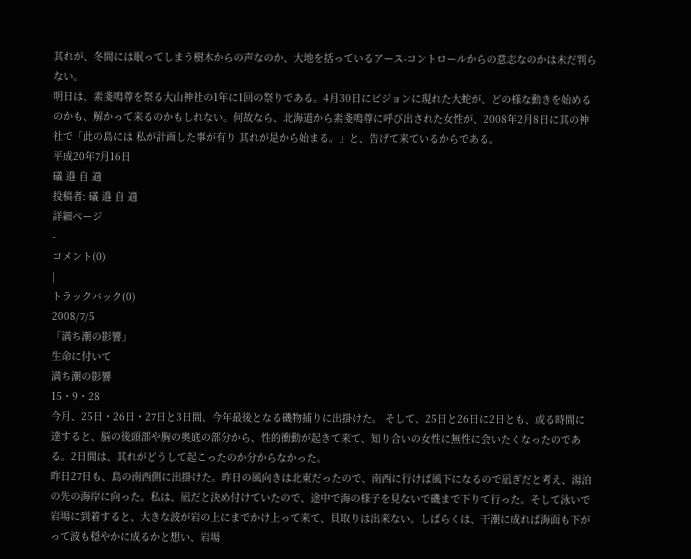其れが、冬間には眠ってしまう樹木からの声なのか、大地を括っているアース-コントロールからの意志なのかは未だ判らない。
明日は、素戔鳴尊を祭る大山神社の1年に1回の祭りである。4月30日にビジョンに現れた大蛇が、どの様な動きを始めるのかも、解かって来るのかもしれない。何故なら、北海道から素戔鳴尊に呼び出された女性が、2008年2月8日に其の神社で「此の島には 私が計画した事が有り 其れが是から始まる。」と、告げて来ているからである。
平成20年7月16日
礒 邉 自 適
投稿者: 礒 邉 自 適
詳細ページ
-
コメント(0)
|
トラックバック(0)
2008/7/5
「満ち潮の影響」
生命に付いて
満ち潮の影響
15・9・28
今月、25日・26日・27日と3日間、今年最後となる磯物捕りに出掛けた。 そして、25日と26日に2日とも、或る時間に達すると、脳の後頭部や胸の奥底の部分から、性的衝動が起きて来て、知り合いの女性に無性に会いたくなったのである。2日間は、其れがどうして起こったのか分からなかった。
昨日27日も、島の南西側に出掛けた。昨日の風向きは北東だったので、南西に行けば風下になるので凪ぎだと考え、湯泊の先の海岸に向った。私は、凪だと決め付けていたので、途中で海の様子を見ないで磯まで下りて行った。そして泳いで岩場に到着すると、大きな波が岩の上にまでかけ上って来て、貝取りは出来ない。しばらくは、干潮に成れば海面も下がって波も穏やかに成るかと想い、岩場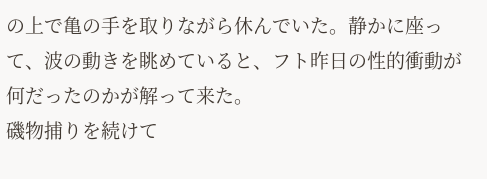の上で亀の手を取りながら休んでいた。静かに座って、波の動きを眺めていると、フト昨日の性的衝動が何だったのかが解って来た。
磯物捕りを続けて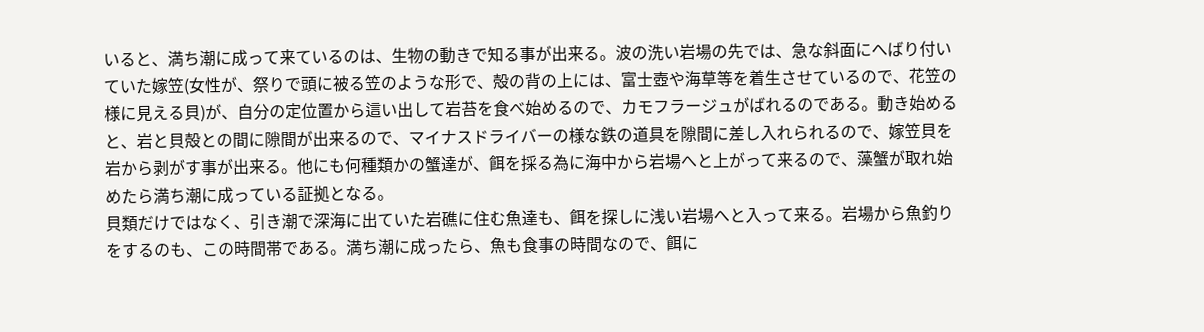いると、満ち潮に成って来ているのは、生物の動きで知る事が出来る。波の洗い岩場の先では、急な斜面にへばり付いていた嫁笠(女性が、祭りで頭に被る笠のような形で、殻の背の上には、富士壺や海草等を着生させているので、花笠の様に見える貝)が、自分の定位置から這い出して岩苔を食べ始めるので、カモフラージュがばれるのである。動き始めると、岩と貝殻との間に隙間が出来るので、マイナスドライバーの様な鉄の道具を隙間に差し入れられるので、嫁笠貝を岩から剥がす事が出来る。他にも何種類かの蟹達が、餌を採る為に海中から岩場へと上がって来るので、藻蟹が取れ始めたら満ち潮に成っている証拠となる。
貝類だけではなく、引き潮で深海に出ていた岩礁に住む魚達も、餌を探しに浅い岩場へと入って来る。岩場から魚釣りをするのも、この時間帯である。満ち潮に成ったら、魚も食事の時間なので、餌に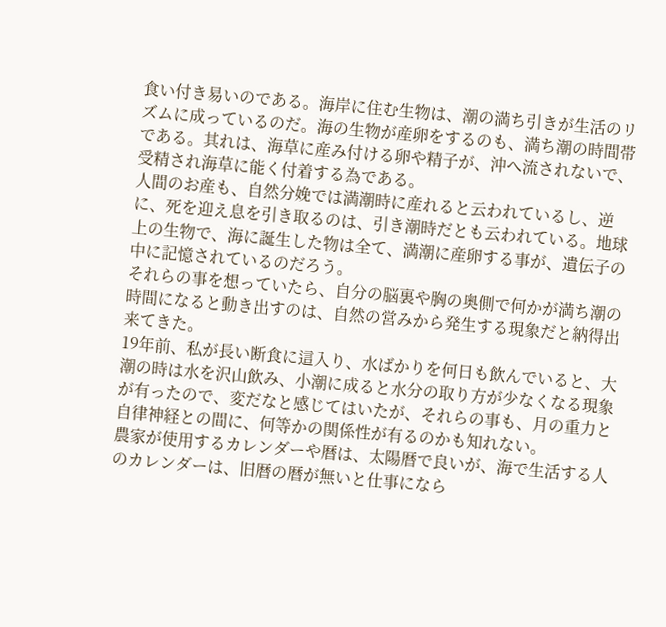食い付き易いのである。海岸に住む生物は、潮の満ち引きが生活のリズムに成っているのだ。海の生物が産卵をするのも、満ち潮の時間帯である。其れは、海草に産み付ける卵や精子が、沖へ流されないで、受精され海草に能く付着する為である。
人間のお産も、自然分娩では満潮時に産れると云われているし、逆に、死を迎え息を引き取るのは、引き潮時だとも云われている。地球上の生物で、海に誕生した物は全て、満潮に産卵する事が、遺伝子の中に記憶されているのだろう。
それらの事を想っていたら、自分の脳裏や胸の奥側で何かが満ち潮の時間になると動き出すのは、自然の営みから発生する現象だと納得出来てきた。
19年前、私が長い断食に這入り、水ばかりを何日も飲んでいると、大潮の時は水を沢山飲み、小潮に成ると水分の取り方が少なくなる現象が有ったので、変だなと感じてはいたが、それらの事も、月の重力と自律神経との間に、何等かの関係性が有るのかも知れない。
農家が使用するカレンダーや暦は、太陽暦で良いが、海で生活する人のカレンダーは、旧暦の暦が無いと仕事になら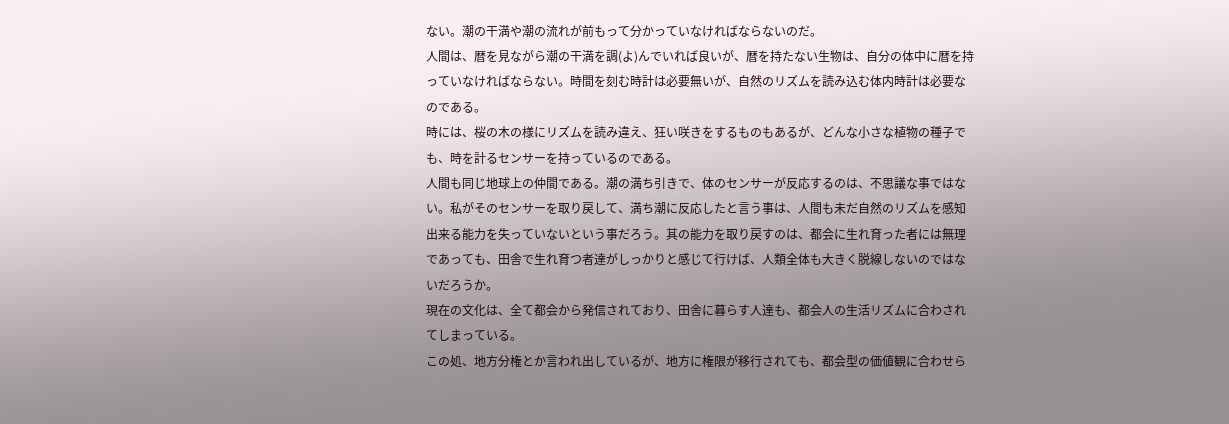ない。潮の干満や潮の流れが前もって分かっていなければならないのだ。
人間は、暦を見ながら潮の干満を調(よ)んでいれば良いが、暦を持たない生物は、自分の体中に暦を持っていなければならない。時間を刻む時計は必要無いが、自然のリズムを読み込む体内時計は必要なのである。
時には、桜の木の様にリズムを読み違え、狂い咲きをするものもあるが、どんな小さな植物の種子でも、時を計るセンサーを持っているのである。
人間も同じ地球上の仲間である。潮の満ち引きで、体のセンサーが反応するのは、不思議な事ではない。私がそのセンサーを取り戻して、満ち潮に反応したと言う事は、人間も未だ自然のリズムを感知出来る能力を失っていないという事だろう。其の能力を取り戻すのは、都会に生れ育った者には無理であっても、田舎で生れ育つ者達がしっかりと感じて行けば、人類全体も大きく脱線しないのではないだろうか。
現在の文化は、全て都会から発信されており、田舎に暮らす人達も、都会人の生活リズムに合わされてしまっている。
この処、地方分権とか言われ出しているが、地方に権限が移行されても、都会型の価値観に合わせら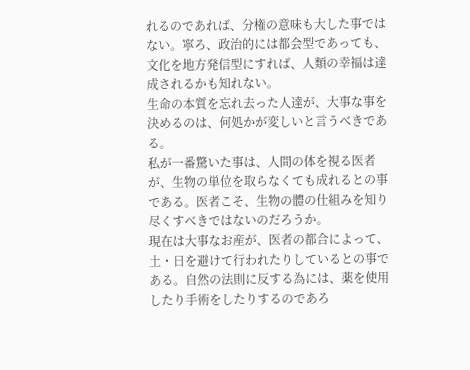れるのであれば、分権の意味も大した事ではない。寧ろ、政治的には都会型であっても、文化を地方発信型にすれば、人類の幸福は達成されるかも知れない。
生命の本質を忘れ去った人達が、大事な事を決めるのは、何処かが変しいと言うべきである。
私が一番驚いた事は、人間の体を視る医者が、生物の単位を取らなくても成れるとの事である。医者こそ、生物の體の仕組みを知り尽くすべきではないのだろうか。
現在は大事なお産が、医者の都合によって、土・日を避けて行われたりしているとの事である。自然の法則に反する為には、薬を使用したり手術をしたりするのであろ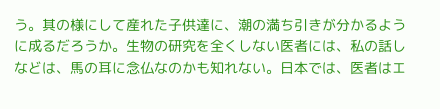う。其の様にして産れた子供達に、潮の満ち引きが分かるように成るだろうか。生物の研究を全くしない医者には、私の話しなどは、馬の耳に念仏なのかも知れない。日本では、医者はエ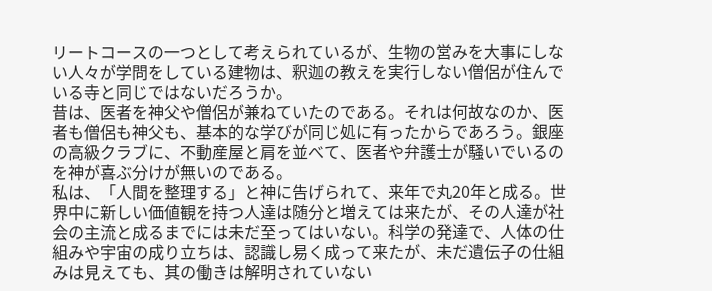リートコースの一つとして考えられているが、生物の営みを大事にしない人々が学問をしている建物は、釈迦の教えを実行しない僧侶が住んでいる寺と同じではないだろうか。
昔は、医者を神父や僧侶が兼ねていたのである。それは何故なのか、医者も僧侶も神父も、基本的な学びが同じ処に有ったからであろう。銀座の高級クラブに、不動産屋と肩を並べて、医者や弁護士が騒いでいるのを神が喜ぶ分けが無いのである。
私は、「人間を整理する」と神に告げられて、来年で丸20年と成る。世界中に新しい価値観を持つ人達は随分と増えては来たが、その人達が社会の主流と成るまでには未だ至ってはいない。科学の発達で、人体の仕組みや宇宙の成り立ちは、認識し易く成って来たが、未だ遺伝子の仕組みは見えても、其の働きは解明されていない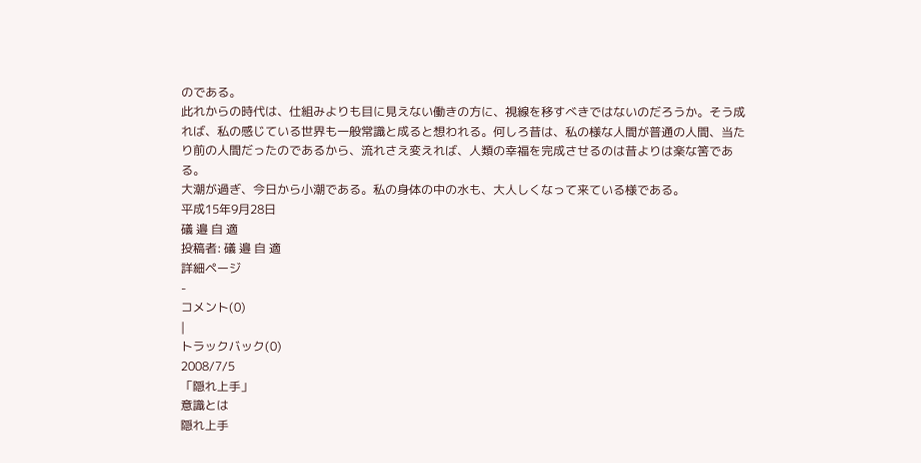のである。
此れからの時代は、仕組みよりも目に見えない働きの方に、視線を移すべきではないのだろうか。そう成れば、私の感じている世界も一般常識と成ると想われる。何しろ昔は、私の様な人間が普通の人間、当たり前の人間だったのであるから、流れさえ変えれば、人類の幸福を完成させるのは昔よりは楽な筈である。
大潮が過ぎ、今日から小潮である。私の身体の中の水も、大人しくなって来ている様である。
平成15年9月28日
礒 邉 自 適
投稿者: 礒 邉 自 適
詳細ページ
-
コメント(0)
|
トラックバック(0)
2008/7/5
「隠れ上手」
意識とは
隠れ上手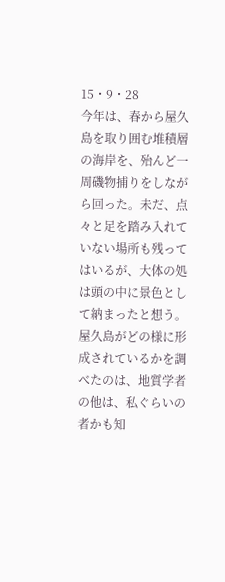15・9・28
今年は、春から屋久島を取り囲む堆積層の海岸を、殆んど一周磯物捕りをしながら回った。未だ、点々と足を踏み入れていない場所も残ってはいるが、大体の処は頭の中に景色として納まったと想う。屋久島がどの様に形成されているかを調べたのは、地質学者の他は、私ぐらいの者かも知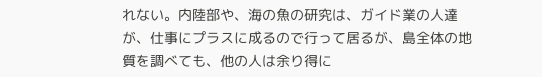れない。内陸部や、海の魚の研究は、ガイド業の人達が、仕事にプラスに成るので行って居るが、島全体の地質を調べても、他の人は余り得に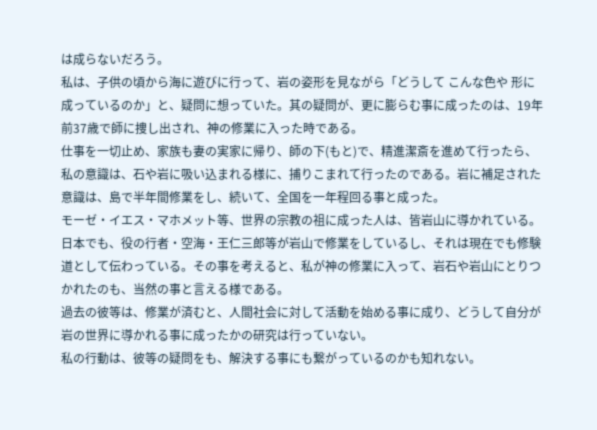は成らないだろう。
私は、子供の頃から海に遊びに行って、岩の姿形を見ながら「どうして こんな色や 形に成っているのか」と、疑問に想っていた。其の疑問が、更に膨らむ事に成ったのは、19年前37歳で師に捜し出され、神の修業に入った時である。
仕事を一切止め、家族も妻の実家に帰り、師の下(もと)で、精進潔斎を進めて行ったら、私の意識は、石や岩に吸い込まれる様に、捕りこまれて行ったのである。岩に補足された意識は、島で半年間修業をし、続いて、全国を一年程回る事と成った。
モーゼ・イエス・マホメット等、世界の宗教の祖に成った人は、皆岩山に導かれている。日本でも、役の行者・空海・王仁三郎等が岩山で修業をしているし、それは現在でも修験道として伝わっている。その事を考えると、私が神の修業に入って、岩石や岩山にとりつかれたのも、当然の事と言える様である。
過去の彼等は、修業が済むと、人間社会に対して活動を始める事に成り、どうして自分が岩の世界に導かれる事に成ったかの研究は行っていない。
私の行動は、彼等の疑問をも、解決する事にも繋がっているのかも知れない。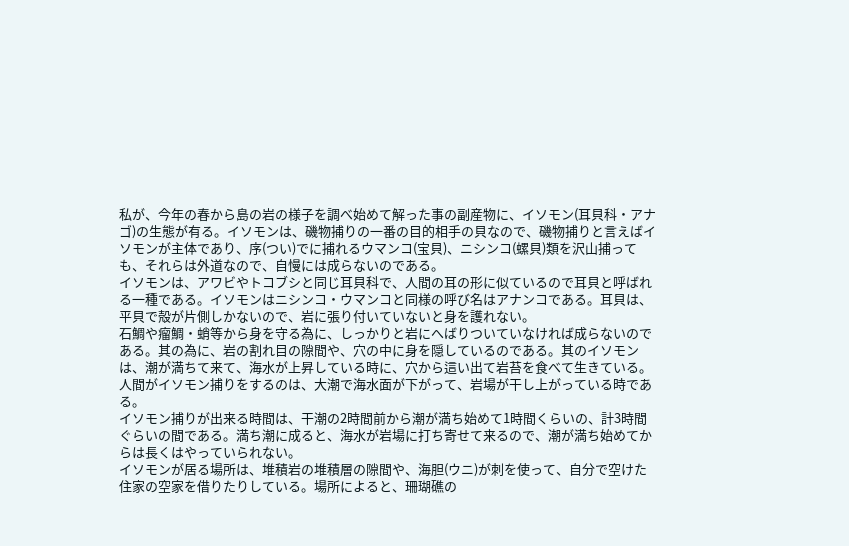私が、今年の春から島の岩の様子を調べ始めて解った事の副産物に、イソモン(耳貝科・アナゴ)の生態が有る。イソモンは、磯物捕りの一番の目的相手の貝なので、磯物捕りと言えばイソモンが主体であり、序(つい)でに捕れるウマンコ(宝貝)、ニシンコ(螺貝)類を沢山捕っても、それらは外道なので、自慢には成らないのである。
イソモンは、アワビやトコブシと同じ耳貝科で、人間の耳の形に似ているので耳貝と呼ばれる一種である。イソモンはニシンコ・ウマンコと同様の呼び名はアナンコである。耳貝は、平貝で殻が片側しかないので、岩に張り付いていないと身を護れない。
石鯛や瘤鯛・蛸等から身を守る為に、しっかりと岩にへばりついていなければ成らないのである。其の為に、岩の割れ目の隙間や、穴の中に身を隠しているのである。其のイソモンは、潮が満ちて来て、海水が上昇している時に、穴から這い出て岩苔を食べて生きている。人間がイソモン捕りをするのは、大潮で海水面が下がって、岩場が干し上がっている時である。
イソモン捕りが出来る時間は、干潮の2時間前から潮が満ち始めて1時間くらいの、計3時間ぐらいの間である。満ち潮に成ると、海水が岩場に打ち寄せて来るので、潮が満ち始めてからは長くはやっていられない。
イソモンが居る場所は、堆積岩の堆積層の隙間や、海胆(ウニ)が刺を使って、自分で空けた住家の空家を借りたりしている。場所によると、珊瑚礁の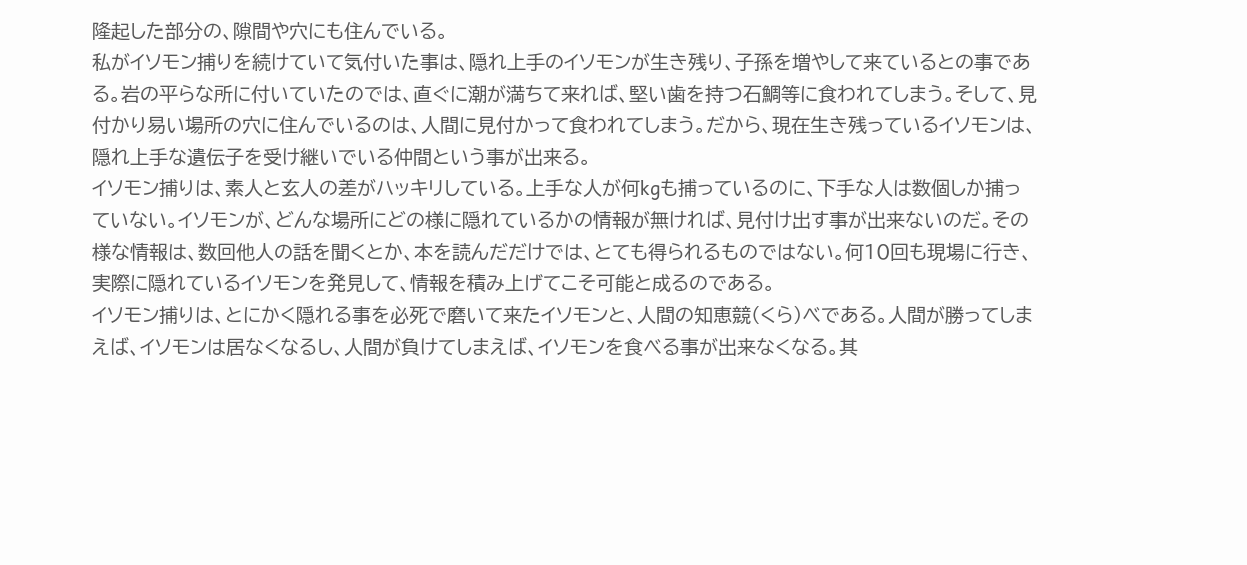隆起した部分の、隙間や穴にも住んでいる。
私がイソモン捕りを続けていて気付いた事は、隠れ上手のイソモンが生き残り、子孫を増やして来ているとの事である。岩の平らな所に付いていたのでは、直ぐに潮が満ちて来れば、堅い歯を持つ石鯛等に食われてしまう。そして、見付かり易い場所の穴に住んでいるのは、人間に見付かって食われてしまう。だから、現在生き残っているイソモンは、隠れ上手な遺伝子を受け継いでいる仲間という事が出来る。
イソモン捕りは、素人と玄人の差がハッキリしている。上手な人が何kgも捕っているのに、下手な人は数個しか捕っていない。イソモンが、どんな場所にどの様に隠れているかの情報が無ければ、見付け出す事が出来ないのだ。その様な情報は、数回他人の話を聞くとか、本を読んだだけでは、とても得られるものではない。何10回も現場に行き、実際に隠れているイソモンを発見して、情報を積み上げてこそ可能と成るのである。
イソモン捕りは、とにかく隠れる事を必死で磨いて来たイソモンと、人間の知恵競(くら)べである。人間が勝ってしまえば、イソモンは居なくなるし、人間が負けてしまえば、イソモンを食べる事が出来なくなる。其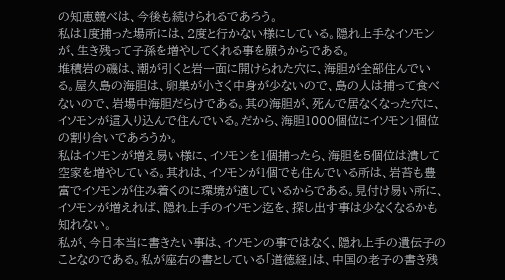の知恵競べは、今後も続けられるであろう。
私は1度捕った場所には、2度と行かない様にしている。隠れ上手なイソモンが、生き残って子孫を増やしてくれる事を願うからである。
堆積岩の磯は、潮が引くと岩一面に開けられた穴に、海胆が全部住んでいる。屋久島の海胆は、卵巣が小さく中身が少ないので、島の人は捕って食べないので、岩場中海胆だらけである。其の海胆が、死んで居なくなった穴に、イソモンが這入り込んで住んでいる。だから、海胆1000個位にイソモン1個位の割り合いであろうか。
私はイソモンが増え易い様に、イソモンを1個捕ったら、海胆を5個位は潰して空家を増やしている。其れは、イソモンが1個でも住んでいる所は、岩苔も豊富でイソモンが住み着くのに環境が適しているからである。見付け易い所に、イソモンが増えれば、隠れ上手のイソモン迄を、探し出す事は少なくなるかも知れない。
私が、今日本当に書きたい事は、イソモンの事ではなく、隠れ上手の遺伝子のことなのである。私が座右の書としている「道徳経」は、中国の老子の書き残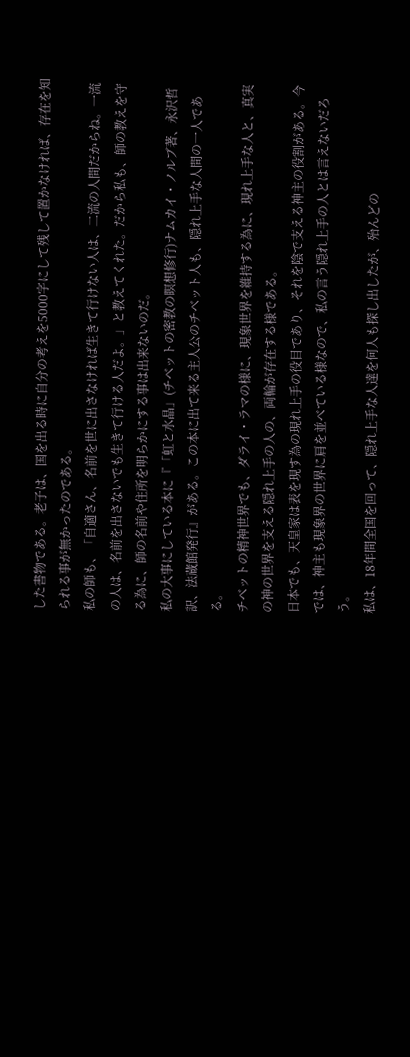した書物である。老子は、国を出る時に自分の考えを5000字にして残して置かなければ、存在を知られる事が無かったのである。
私の師も、「自適さん、名前を世に出さなければ生きて行けない人は、二流の人間だからね。一流の人は、名前を出さないでも生きて行ける人だよ。」と教えてくれた。だから私も、師の教えを守る為に、師の名前や住所を明らかにする事は出来ないのだ。
私の大事にしている本に『「虹と水晶」(チベットの密教の瞑想修行)ナムカイ・ノルブ著、永沢哲訳、法蔵館発行』がある。この本に出て来る主人公のチベット人も、隠れ上手な人間の一人である。
チベットの精神世界でも、ダライ・ラマの様に、現象世界を維持する為に、現れ上手な人と、真実の神の世界を支える隠れ上手の人の、両輪が存在する様である。
日本でも、天皇家は表を現す為の現れ上手の役目であり、それを陰で支える神主の役割がある。今では、神主も現象界の世界に肩を並べている様なので、私の言う隠れ上手の人とは言えないだろう。
私は、18年間全国を回って、隠れ上手な人達を何人も探し出したが、殆んどの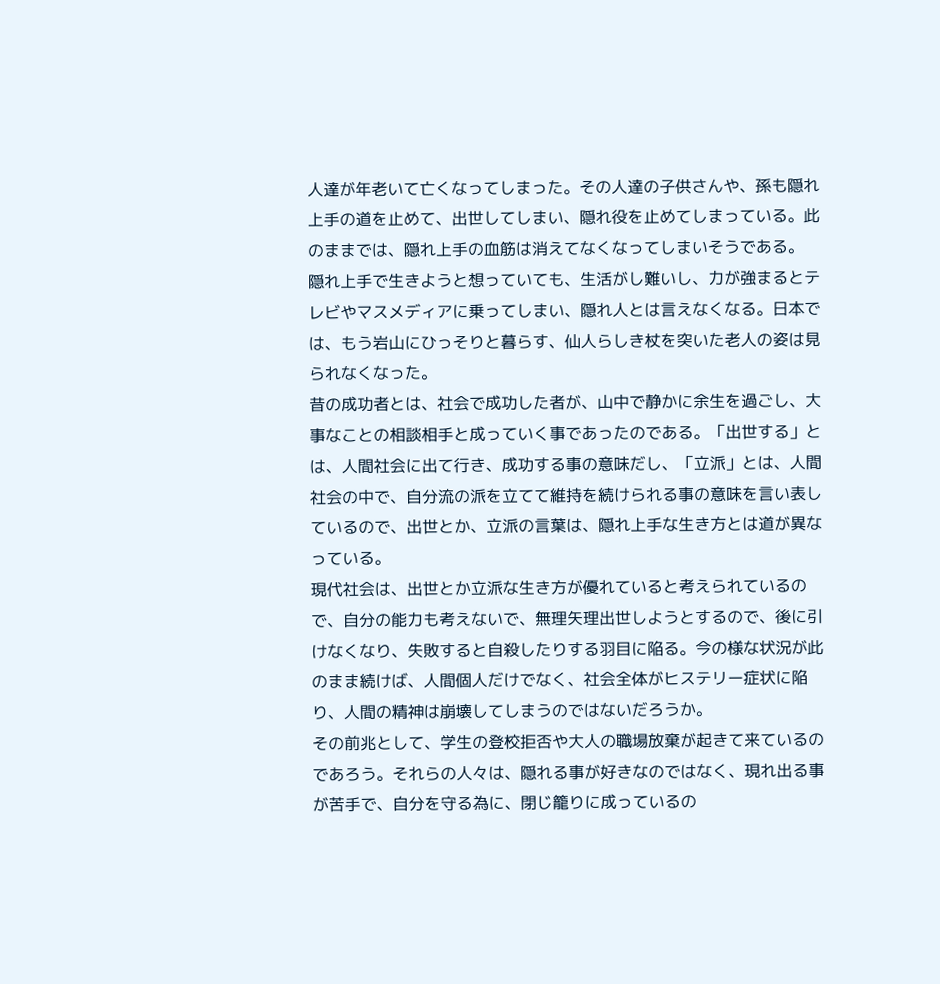人達が年老いて亡くなってしまった。その人達の子供さんや、孫も隠れ上手の道を止めて、出世してしまい、隠れ役を止めてしまっている。此のままでは、隠れ上手の血筋は消えてなくなってしまいそうである。
隠れ上手で生きようと想っていても、生活がし難いし、力が強まるとテレビやマスメディアに乗ってしまい、隠れ人とは言えなくなる。日本では、もう岩山にひっそりと暮らす、仙人らしき杖を突いた老人の姿は見られなくなった。
昔の成功者とは、社会で成功した者が、山中で静かに余生を過ごし、大事なことの相談相手と成っていく事であったのである。「出世する」とは、人間社会に出て行き、成功する事の意味だし、「立派」とは、人間社会の中で、自分流の派を立てて維持を続けられる事の意味を言い表しているので、出世とか、立派の言葉は、隠れ上手な生き方とは道が異なっている。
現代社会は、出世とか立派な生き方が優れていると考えられているので、自分の能力も考えないで、無理矢理出世しようとするので、後に引けなくなり、失敗すると自殺したりする羽目に陥る。今の様な状況が此のまま続けば、人間個人だけでなく、社会全体がヒステリー症状に陥り、人間の精神は崩壊してしまうのではないだろうか。
その前兆として、学生の登校拒否や大人の職場放棄が起きて来ているのであろう。それらの人々は、隠れる事が好きなのではなく、現れ出る事が苦手で、自分を守る為に、閉じ籠りに成っているの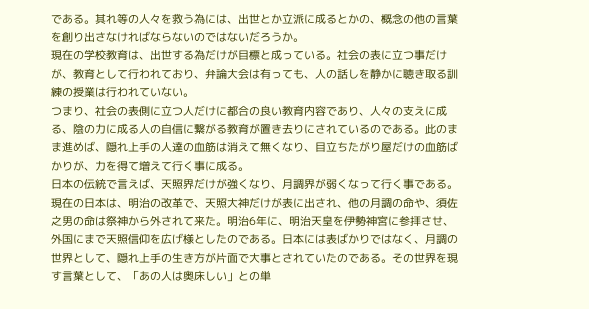である。其れ等の人々を救う為には、出世とか立派に成るとかの、概念の他の言葉を創り出さなければならないのではないだろうか。
現在の学校教育は、出世する為だけが目標と成っている。社会の表に立つ事だけが、教育として行われており、弁論大会は有っても、人の話しを静かに聴き取る訓練の授業は行われていない。
つまり、社会の表側に立つ人だけに都合の良い教育内容であり、人々の支えに成る、陰の力に成る人の自信に繋がる教育が置き去りにされているのである。此のまま進めば、隠れ上手の人達の血筋は消えて無くなり、目立ちたがり屋だけの血筋ばかりが、力を得て増えて行く事に成る。
日本の伝統で言えば、天照界だけが強くなり、月調界が弱くなって行く事である。現在の日本は、明治の改革で、天照大神だけが表に出され、他の月調の命や、須佐之男の命は祭神から外されて来た。明治6年に、明治天皇を伊勢神宮に参拝させ、外国にまで天照信仰を広げ様としたのである。日本には表ばかりではなく、月調の世界として、隠れ上手の生き方が片面で大事とされていたのである。その世界を現す言葉として、「あの人は奥床しい」との単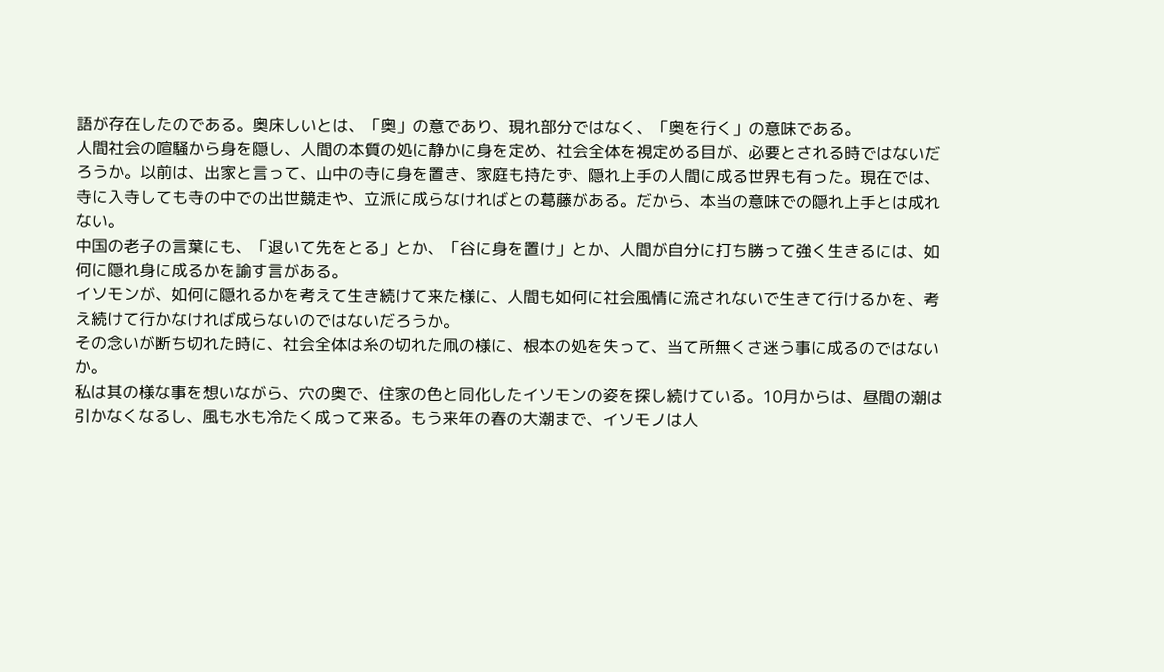語が存在したのである。奥床しいとは、「奥」の意であり、現れ部分ではなく、「奥を行く」の意味である。
人間社会の喧騒から身を隠し、人間の本質の処に静かに身を定め、社会全体を視定める目が、必要とされる時ではないだろうか。以前は、出家と言って、山中の寺に身を置き、家庭も持たず、隠れ上手の人間に成る世界も有った。現在では、寺に入寺しても寺の中での出世競走や、立派に成らなければとの葛藤がある。だから、本当の意味での隠れ上手とは成れない。
中国の老子の言葉にも、「退いて先をとる」とか、「谷に身を置け」とか、人間が自分に打ち勝って強く生きるには、如何に隠れ身に成るかを諭す言がある。
イソモンが、如何に隠れるかを考えて生き続けて来た様に、人間も如何に社会風情に流されないで生きて行けるかを、考え続けて行かなければ成らないのではないだろうか。
その念いが断ち切れた時に、社会全体は糸の切れた凧の様に、根本の処を失って、当て所無くさ迷う事に成るのではないか。
私は其の様な事を想いながら、穴の奥で、住家の色と同化したイソモンの姿を探し続けている。10月からは、昼間の潮は引かなくなるし、風も水も冷たく成って来る。もう来年の春の大潮まで、イソモノは人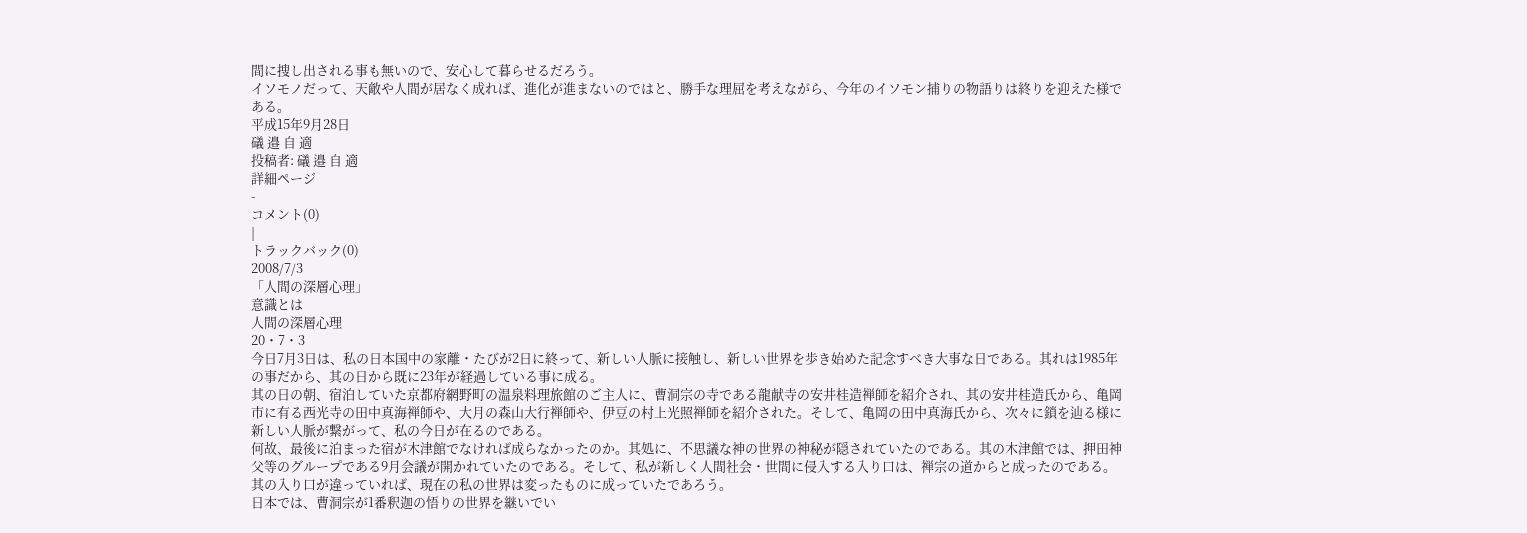間に捜し出される事も無いので、安心して暮らせるだろう。
イソモノだって、天敵や人間が居なく成れば、進化が進まないのではと、勝手な理屈を考えながら、今年のイソモン捕りの物語りは終りを迎えた様である。
平成15年9月28日
礒 邉 自 適
投稿者: 礒 邉 自 適
詳細ページ
-
コメント(0)
|
トラックバック(0)
2008/7/3
「人間の深層心理」
意識とは
人間の深層心理
20・7・3
今日7月3日は、私の日本国中の家離・たびが2日に終って、新しい人脈に接触し、新しい世界を歩き始めた記念すべき大事な日である。其れは1985年の事だから、其の日から既に23年が経過している事に成る。
其の日の朝、宿泊していた京都府網野町の温泉料理旅館のご主人に、曹洞宗の寺である龍献寺の安井桂造禅師を紹介され、其の安井桂造氏から、亀岡市に有る西光寺の田中真海禅師や、大月の森山大行禅師や、伊豆の村上光照禅師を紹介された。そして、亀岡の田中真海氏から、次々に鎖を辿る様に新しい人脈が繋がって、私の今日が在るのである。
何故、最後に泊まった宿が木津館でなければ成らなかったのか。其処に、不思議な神の世界の神秘が隠されていたのである。其の木津館では、押田神父等のグループである9月会議が開かれていたのである。そして、私が新しく人間社会・世間に侵入する入り口は、禅宗の道からと成ったのである。其の入り口が違っていれば、現在の私の世界は変ったものに成っていたであろう。
日本では、曹洞宗が1番釈迦の悟りの世界を継いでい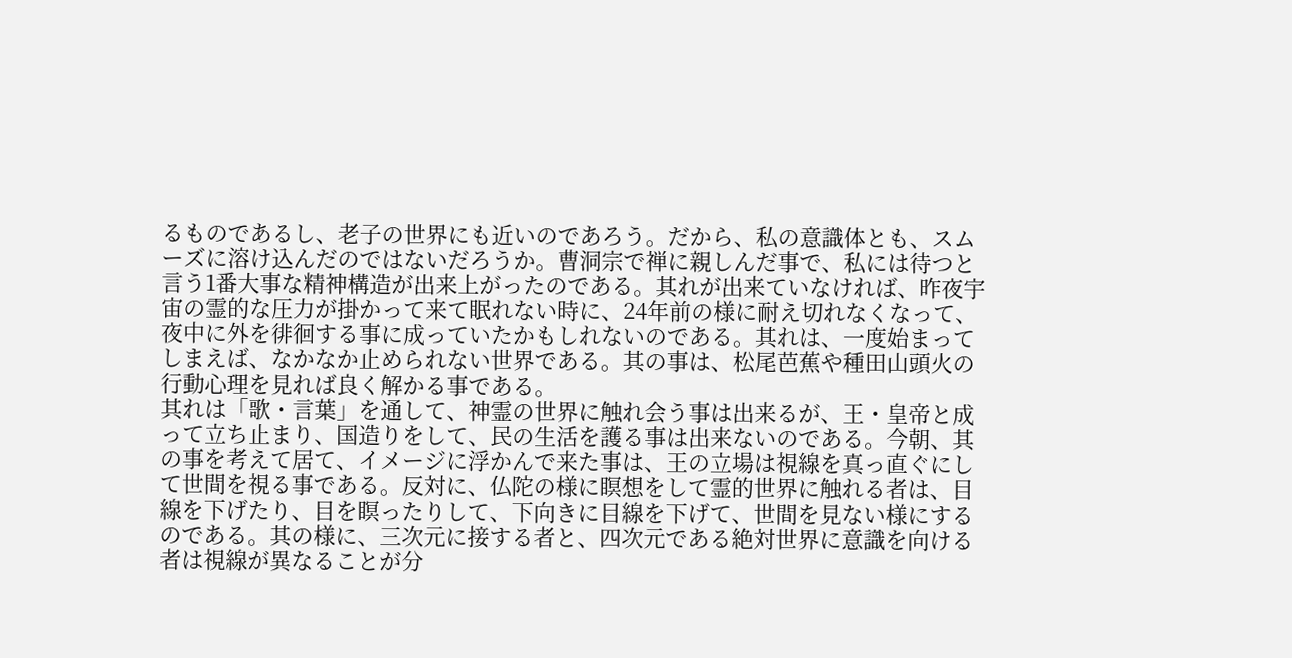るものであるし、老子の世界にも近いのであろう。だから、私の意識体とも、スムーズに溶け込んだのではないだろうか。曹洞宗で禅に親しんだ事で、私には待つと言う1番大事な精神構造が出来上がったのである。其れが出来ていなければ、昨夜宇宙の霊的な圧力が掛かって来て眠れない時に、24年前の様に耐え切れなくなって、夜中に外を徘徊する事に成っていたかもしれないのである。其れは、一度始まってしまえば、なかなか止められない世界である。其の事は、松尾芭蕉や種田山頭火の行動心理を見れば良く解かる事である。
其れは「歌・言葉」を通して、神霊の世界に触れ会う事は出来るが、王・皇帝と成って立ち止まり、国造りをして、民の生活を護る事は出来ないのである。今朝、其の事を考えて居て、イメージに浮かんで来た事は、王の立場は視線を真っ直ぐにして世間を視る事である。反対に、仏陀の様に瞑想をして霊的世界に触れる者は、目線を下げたり、目を瞑ったりして、下向きに目線を下げて、世間を見ない様にするのである。其の様に、三次元に接する者と、四次元である絶対世界に意識を向ける者は視線が異なることが分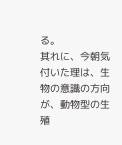る。
其れに、今朝気付いた理は、生物の意識の方向が、動物型の生殖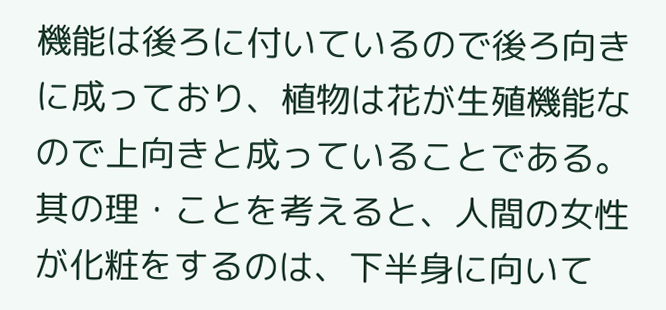機能は後ろに付いているので後ろ向きに成っており、植物は花が生殖機能なので上向きと成っていることである。其の理・ことを考えると、人間の女性が化粧をするのは、下半身に向いて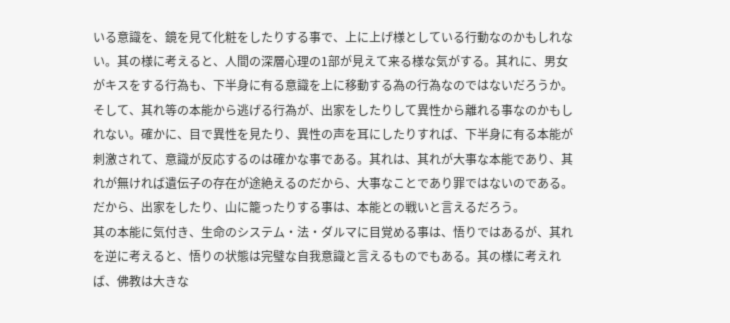いる意識を、鏡を見て化粧をしたりする事で、上に上げ様としている行動なのかもしれない。其の様に考えると、人間の深層心理の1部が見えて来る様な気がする。其れに、男女がキスをする行為も、下半身に有る意識を上に移動する為の行為なのではないだろうか。
そして、其れ等の本能から逃げる行為が、出家をしたりして異性から離れる事なのかもしれない。確かに、目で異性を見たり、異性の声を耳にしたりすれば、下半身に有る本能が刺激されて、意識が反応するのは確かな事である。其れは、其れが大事な本能であり、其れが無ければ遺伝子の存在が途絶えるのだから、大事なことであり罪ではないのである。だから、出家をしたり、山に籠ったりする事は、本能との戦いと言えるだろう。
其の本能に気付き、生命のシステム・法・ダルマに目覚める事は、悟りではあるが、其れを逆に考えると、悟りの状態は完璧な自我意識と言えるものでもある。其の様に考えれば、佛教は大きな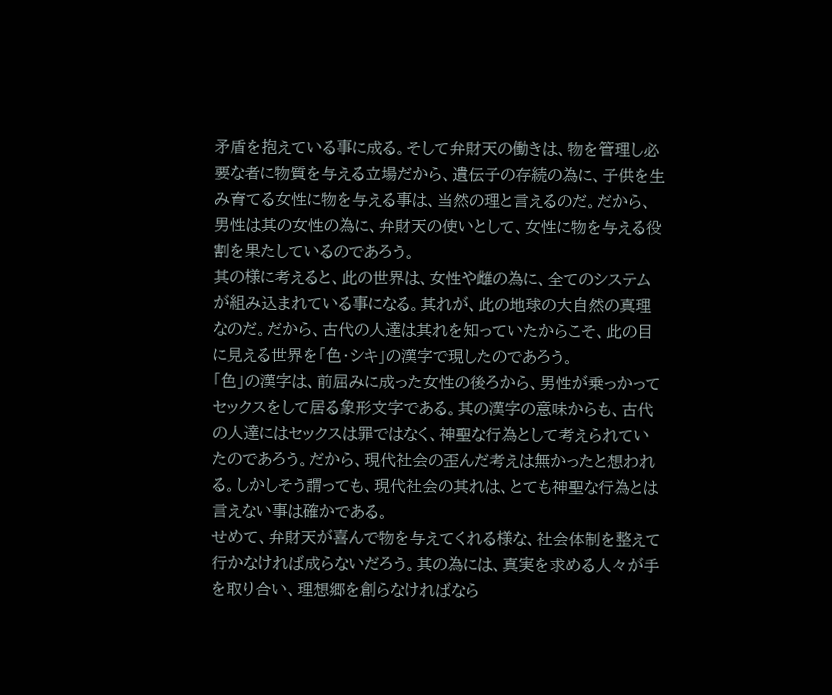矛盾を抱えている事に成る。そして弁財天の働きは、物を管理し必要な者に物質を与える立場だから、遺伝子の存続の為に、子供を生み育てる女性に物を与える事は、当然の理と言えるのだ。だから、男性は其の女性の為に、弁財天の使いとして、女性に物を与える役割を果たしているのであろう。
其の様に考えると、此の世界は、女性や雌の為に、全てのシステムが組み込まれている事になる。其れが、此の地球の大自然の真理なのだ。だから、古代の人達は其れを知っていたからこそ、此の目に見える世界を「色・シキ」の漢字で現したのであろう。
「色」の漢字は、前屈みに成った女性の後ろから、男性が乗っかってセックスをして居る象形文字である。其の漢字の意味からも、古代の人達にはセックスは罪ではなく、神聖な行為として考えられていたのであろう。だから、現代社会の歪んだ考えは無かったと想われる。しかしそう謂っても、現代社会の其れは、とても神聖な行為とは言えない事は確かである。
せめて、弁財天が喜んで物を与えてくれる様な、社会体制を整えて行かなければ成らないだろう。其の為には、真実を求める人々が手を取り合い、理想郷を創らなければなら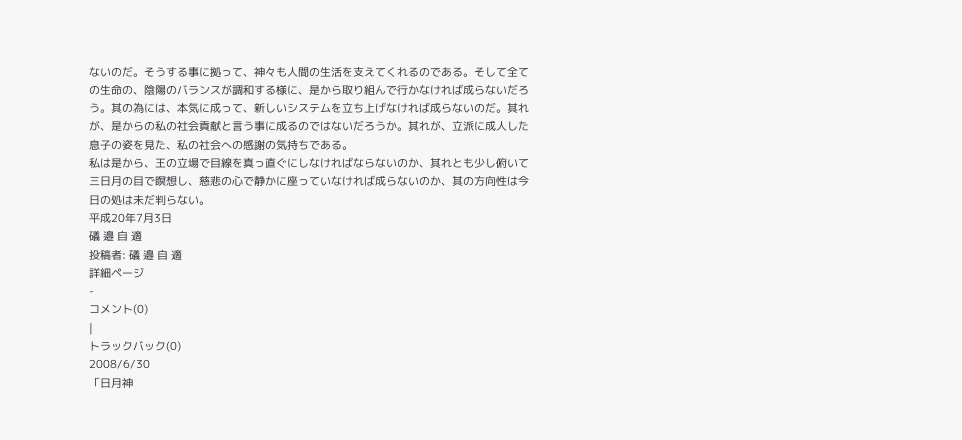ないのだ。そうする事に拠って、神々も人間の生活を支えてくれるのである。そして全ての生命の、陰陽のバランスが調和する様に、是から取り組んで行かなければ成らないだろう。其の為には、本気に成って、新しいシステムを立ち上げなければ成らないのだ。其れが、是からの私の社会貢献と言う事に成るのではないだろうか。其れが、立派に成人した息子の姿を見た、私の社会への感謝の気持ちである。
私は是から、王の立場で目線を真っ直ぐにしなければならないのか、其れとも少し俯いて三日月の目で瞑想し、慈悲の心で静かに座っていなければ成らないのか、其の方向性は今日の処は未だ判らない。
平成20年7月3日
礒 邉 自 適
投稿者: 礒 邉 自 適
詳細ページ
-
コメント(0)
|
トラックバック(0)
2008/6/30
「日月神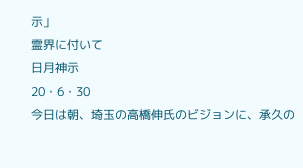示」
霊界に付いて
日月神示
20・6・30
今日は朝、埼玉の高橋伸氏のビジョンに、承久の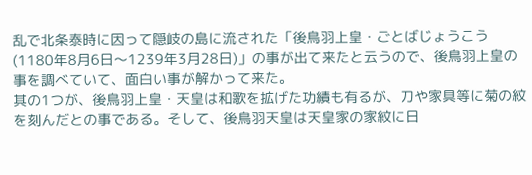乱で北条泰時に因って隠岐の島に流された「後鳥羽上皇・ごとばじょうこう(1180年8月6日〜1239年3月28日)」の事が出て来たと云うので、後鳥羽上皇の事を調べていて、面白い事が解かって来た。
其の1つが、後鳥羽上皇・天皇は和歌を拡げた功績も有るが、刀や家具等に菊の紋を刻んだとの事である。そして、後鳥羽天皇は天皇家の家紋に日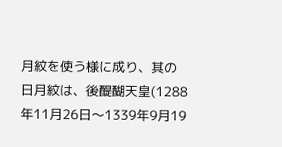月紋を使う様に成り、其の日月紋は、後醍醐天皇(1288年11月26日〜1339年9月19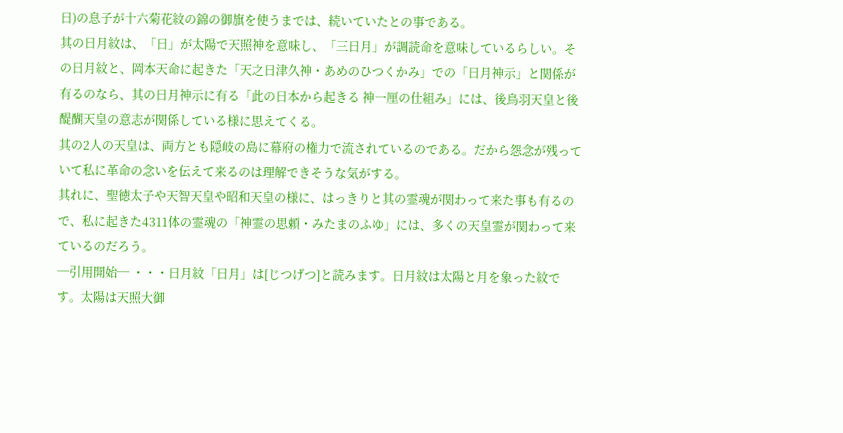日)の息子が十六菊花紋の錦の御旗を使うまでは、続いていたとの事である。
其の日月紋は、「日」が太陽で天照神を意味し、「三日月」が調読命を意味しているらしい。その日月紋と、岡本天命に起きた「天之日津久神・あめのひつくかみ」での「日月神示」と関係が有るのなら、其の日月神示に有る「此の日本から起きる 神一厘の仕組み」には、後鳥羽天皇と後醍醐天皇の意志が関係している様に思えてくる。
其の2人の天皇は、両方とも隠岐の島に幕府の権力で流されているのである。だから怨念が残っていて私に革命の念いを伝えて来るのは理解できそうな気がする。
其れに、聖徳太子や天智天皇や昭和天皇の様に、はっきりと其の霊魂が関わって来た事も有るので、私に起きた4311体の霊魂の「神霊の思頼・みたまのふゆ」には、多くの天皇霊が関わって来ているのだろう。
─引用開始─ ・・・日月紋「日月」は[じつげつ]と読みます。日月紋は太陽と月を象った紋です。太陽は天照大御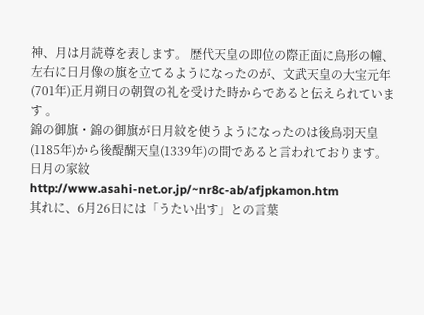神、月は月読尊を表します。 歴代天皇の即位の際正面に鳥形の幢、左右に日月像の旗を立てるようになったのが、文武天皇の大宝元年(701年)正月朔日の朝賀の礼を受けた時からであると伝えられています 。
錦の御旗・錦の御旗が日月紋を使うようになったのは後鳥羽天皇(1185年)から後醍醐天皇(1339年)の間であると言われております。
日月の家紋
http://www.asahi-net.or.jp/~nr8c-ab/afjpkamon.htm
其れに、6月26日には「うたい出す」との言葉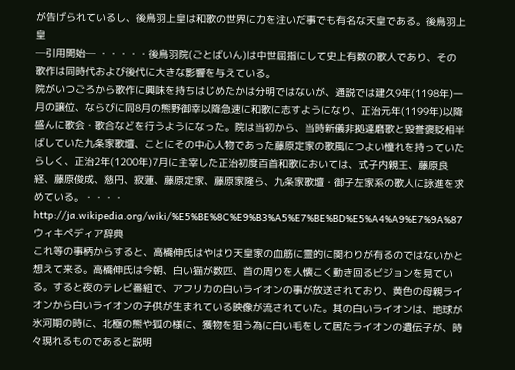が告げられているし、後鳥羽上皇は和歌の世界に力を注いだ事でも有名な天皇である。後鳥羽上皇
─引用開始─ ・・・・・後鳥羽院(ごとばいん)は中世屈指にして史上有数の歌人であり、その歌作は同時代および後代に大きな影響を与えている。
院がいつごろから歌作に興味を持ちはじめたかは分明ではないが、通説では建久9年(1198年)一月の譲位、ならびに同8月の熊野御幸以降急速に和歌に志すようになり、正治元年(1199年)以降盛んに歌会・歌合などを行うようになった。院は当初から、当時新儀非拠達磨歌と毀誉褒貶相半ばしていた九条家歌壇、ことにその中心人物であった藤原定家の歌風につよい憧れを持っていたらしく、正治2年(1200年)7月に主宰した正治初度百首和歌においては、式子内親王、藤原良経、藤原俊成、慈円、寂蓮、藤原定家、藤原家隆ら、九条家歌壇・御子左家系の歌人に詠進を求めている。・・・・
http://ja.wikipedia.org/wiki/%E5%BE%8C%E9%B3%A5%E7%BE%BD%E5%A4%A9%E7%9A%87
ウィキペディア辞典
これ等の事柄からすると、高橋伸氏はやはり天皇家の血筋に霊的に関わりが有るのではないかと想えて来る。高橋伸氏は今朝、白い猫が数匹、首の周りを人懐こく動き回るビジョンを見ている。すると夜のテレビ番組で、アフリカの白いライオンの事が放送されており、黄色の母親ライオンから白いライオンの子供が生まれている映像が流されていた。其の白いライオンは、地球が氷河期の時に、北極の熊や狐の様に、獲物を狙う為に白い毛をして居たライオンの遺伝子が、時々現れるものであると説明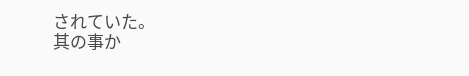されていた。
其の事か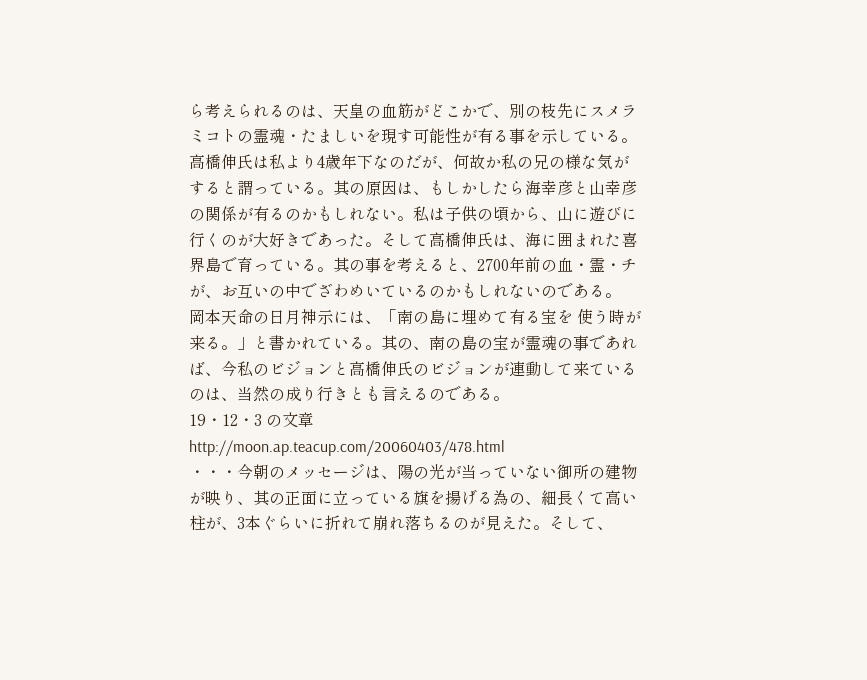ら考えられるのは、天皇の血筋がどこかで、別の枝先にスメラミコトの霊魂・たましいを現す可能性が有る事を示している。高橋伸氏は私より4歳年下なのだが、何故か私の兄の様な気がすると謂っている。其の原因は、もしかしたら海幸彦と山幸彦の関係が有るのかもしれない。私は子供の頃から、山に遊びに行くのが大好きであった。そして高橋伸氏は、海に囲まれた喜界島で育っている。其の事を考えると、2700年前の血・霊・チが、お互いの中でざわめいているのかもしれないのである。
岡本天命の日月神示には、「南の島に埋めて有る宝を 使う時が来る。」と書かれている。其の、南の島の宝が霊魂の事であれば、今私のビジョンと高橋伸氏のビジョンが連動して来ているのは、当然の成り行きとも言えるのである。
19・12・3 の文章
http://moon.ap.teacup.com/20060403/478.html
・・・今朝のメッセージは、陽の光が当っていない御所の建物が映り、其の正面に立っている旗を揚げる為の、細長くて高い柱が、3本ぐらいに折れて崩れ落ちるのが見えた。そして、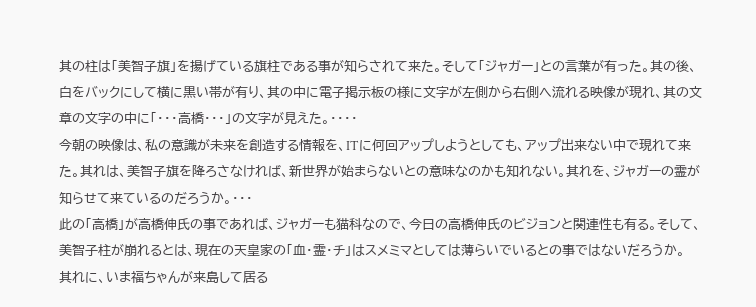其の柱は「美智子旗」を揚げている旗柱である事が知らされて来た。そして「ジャガー」との言葉が有った。其の後、白をバックにして横に黒い帯が有り、其の中に電子掲示板の様に文字が左側から右側へ流れる映像が現れ、其の文章の文字の中に「・・・高橋・・・」の文字が見えた。・・・・
今朝の映像は、私の意識が未来を創造する情報を、ITに何回アップしようとしても、アップ出来ない中で現れて来た。其れは、美智子旗を降ろさなければ、新世界が始まらないとの意味なのかも知れない。其れを、ジャガーの霊が知らせて来ているのだろうか。・・・
此の「高橋」が高橋伸氏の事であれば、ジャガーも猫科なので、今日の高橋伸氏のビジョンと関連性も有る。そして、美智子柱が崩れるとは、現在の天皇家の「血・霊・チ」はスメミマとしては薄らいでいるとの事ではないだろうか。
其れに、いま福ちゃんが来島して居る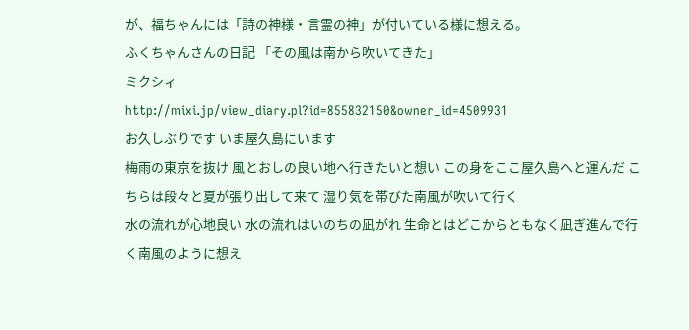が、福ちゃんには「詩の神様・言霊の神」が付いている様に想える。
ふくちゃんさんの日記 「その風は南から吹いてきた」
ミクシィ
http://mixi.jp/view_diary.pl?id=855832150&owner_id=4509931
お久しぶりです いま屋久島にいます
梅雨の東京を抜け 風とおしの良い地へ行きたいと想い この身をここ屋久島へと運んだ こちらは段々と夏が張り出して来て 湿り気を帯びた南風が吹いて行く
水の流れが心地良い 水の流れはいのちの凪がれ 生命とはどこからともなく凪ぎ進んで行く南風のように想え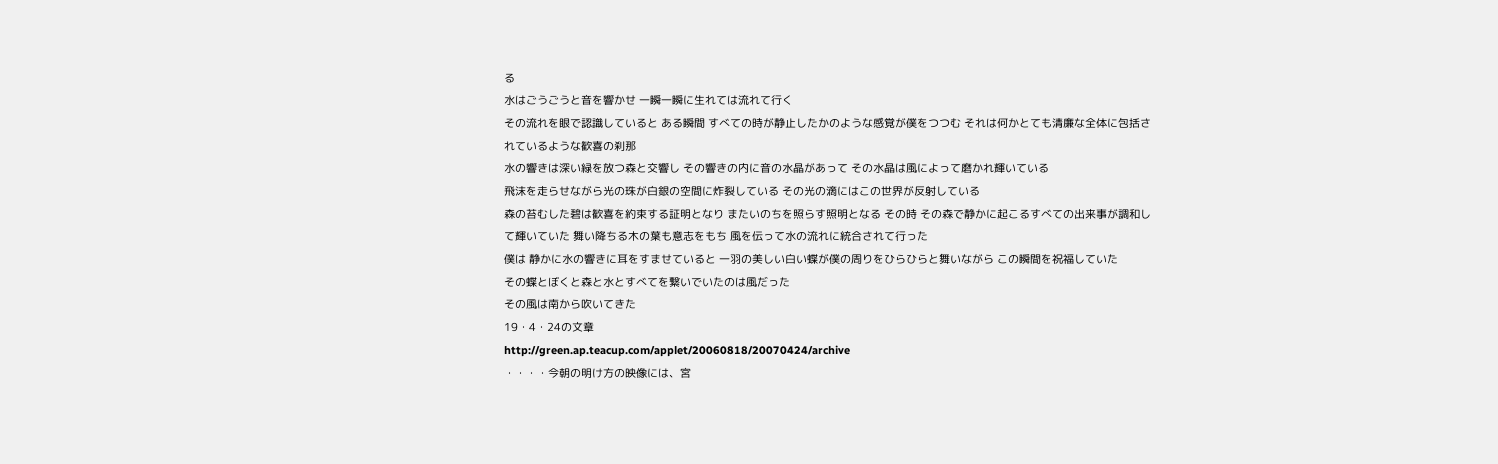る
水はごうごうと音を響かせ 一瞬一瞬に生れては流れて行く
その流れを眼で認識していると ある瞬間 すべての時が静止したかのような感覚が僕をつつむ それは何かとても清廉な全体に包括されているような歓喜の刹那
水の響きは深い緑を放つ森と交響し その響きの内に音の水晶があって その水晶は風によって磨かれ輝いている
飛沫を走らせながら光の珠が白銀の空間に炸裂している その光の滴にはこの世界が反射している
森の苔むした碧は歓喜を約束する証明となり またいのちを照らす照明となる その時 その森で静かに起こるすべての出来事が調和して輝いていた 舞い降ちる木の葉も意志をもち 風を伝って水の流れに統合されて行った
僕は 静かに水の響きに耳をすませていると 一羽の美しい白い蝶が僕の周りをひらひらと舞いながら この瞬間を祝福していた
その蝶とぼくと森と水とすべてを繋いでいたのは風だった
その風は南から吹いてきた
19・4・24の文章
http://green.ap.teacup.com/applet/20060818/20070424/archive
・・・・今朝の明け方の映像には、宮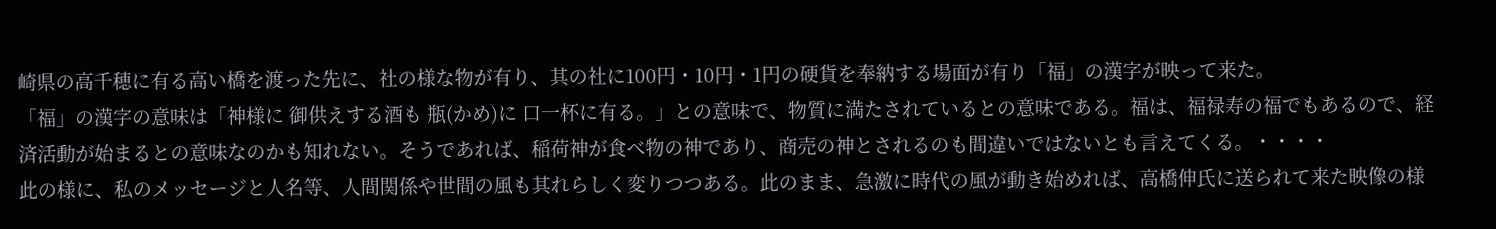崎県の高千穂に有る高い橋を渡った先に、社の様な物が有り、其の社に100円・10円・1円の硬貨を奉納する場面が有り「福」の漢字が映って来た。
「福」の漢字の意味は「神様に 御供えする酒も 瓶(かめ)に 口一杯に有る。」との意味で、物質に満たされているとの意味である。福は、福禄寿の福でもあるので、経済活動が始まるとの意味なのかも知れない。そうであれば、稲荷神が食べ物の神であり、商売の神とされるのも間違いではないとも言えてくる。・・・・
此の様に、私のメッセージと人名等、人間関係や世間の風も其れらしく変りつつある。此のまま、急激に時代の風が動き始めれば、高橋伸氏に送られて来た映像の様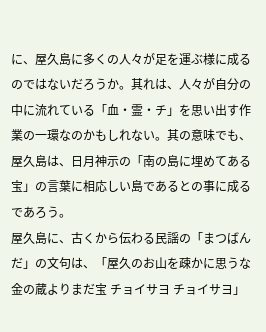に、屋久島に多くの人々が足を運ぶ様に成るのではないだろうか。其れは、人々が自分の中に流れている「血・霊・チ」を思い出す作業の一環なのかもしれない。其の意味でも、屋久島は、日月神示の「南の島に埋めてある宝」の言葉に相応しい島であるとの事に成るであろう。
屋久島に、古くから伝わる民謡の「まつばんだ」の文句は、「屋久のお山を疎かに思うな 金の蔵よりまだ宝 チョイサヨ チョイサヨ」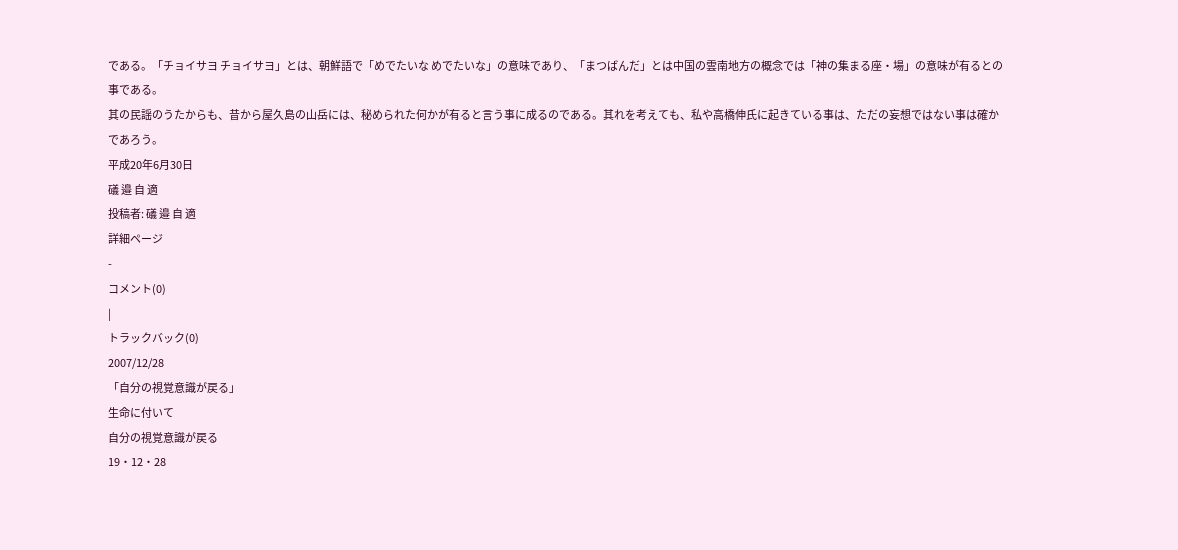である。「チョイサヨ チョイサヨ」とは、朝鮮語で「めでたいな めでたいな」の意味であり、「まつばんだ」とは中国の雲南地方の概念では「神の集まる座・場」の意味が有るとの事である。
其の民謡のうたからも、昔から屋久島の山岳には、秘められた何かが有ると言う事に成るのである。其れを考えても、私や高橋伸氏に起きている事は、ただの妄想ではない事は確かであろう。
平成20年6月30日
礒 邉 自 適
投稿者: 礒 邉 自 適
詳細ページ
-
コメント(0)
|
トラックバック(0)
2007/12/28
「自分の視覚意識が戻る」
生命に付いて
自分の視覚意識が戻る
19・12・28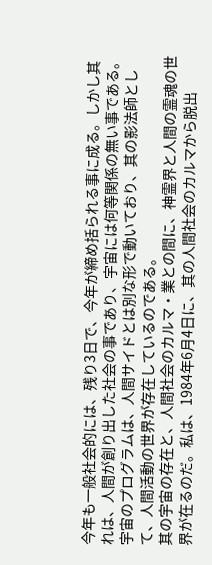今年も一般社会的には、残り3日で、今年が締め括られる事に成る。しかし其れは、人間が創り出した社会の事であり、宇宙には何等関係の無い事である。宇宙のプログラムは、人間サイドとは別な形で動いており、其の影法師として、人間活動の世界が存在しているのである。
其の宇宙の存在と、人間社会のカルマ・業との間に、神霊界と人間の霊魂の世界が在るのだ。私は、1984年6月4日に、其の人間社会のカルマから脱出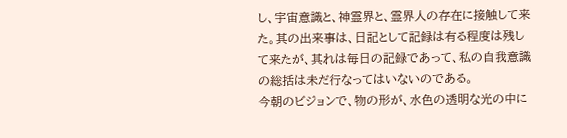し、宇宙意識と、神霊界と、霊界人の存在に接触して来た。其の出来事は、日記として記録は有る程度は残して来たが、其れは毎日の記録であって、私の自我意識の総括は未だ行なってはいないのである。
今朝のビジョンで、物の形が、水色の透明な光の中に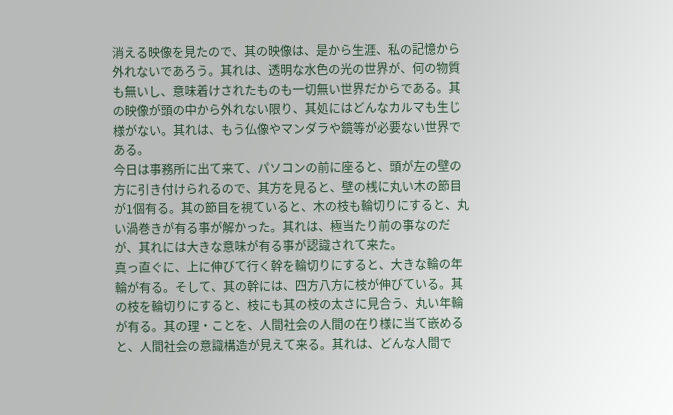消える映像を見たので、其の映像は、是から生涯、私の記憶から外れないであろう。其れは、透明な水色の光の世界が、何の物質も無いし、意味着けされたものも一切無い世界だからである。其の映像が頭の中から外れない限り、其処にはどんなカルマも生じ様がない。其れは、もう仏像やマンダラや鏡等が必要ない世界である。
今日は事務所に出て来て、パソコンの前に座ると、頭が左の壁の方に引き付けられるので、其方を見ると、壁の桟に丸い木の節目が1個有る。其の節目を視ていると、木の枝も輪切りにすると、丸い渦巻きが有る事が解かった。其れは、極当たり前の事なのだが、其れには大きな意味が有る事が認識されて来た。
真っ直ぐに、上に伸びて行く幹を輪切りにすると、大きな輪の年輪が有る。そして、其の幹には、四方八方に枝が伸びている。其の枝を輪切りにすると、枝にも其の枝の太さに見合う、丸い年輪が有る。其の理・ことを、人間社会の人間の在り様に当て嵌めると、人間社会の意識構造が見えて来る。其れは、どんな人間で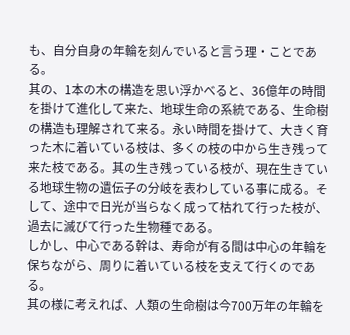も、自分自身の年輪を刻んでいると言う理・ことである。
其の、1本の木の構造を思い浮かべると、36億年の時間を掛けて進化して来た、地球生命の系統である、生命樹の構造も理解されて来る。永い時間を掛けて、大きく育った木に着いている枝は、多くの枝の中から生き残って来た枝である。其の生き残っている枝が、現在生きている地球生物の遺伝子の分岐を表わしている事に成る。そして、途中で日光が当らなく成って枯れて行った枝が、過去に滅びて行った生物種である。
しかし、中心である幹は、寿命が有る間は中心の年輪を保ちながら、周りに着いている枝を支えて行くのである。
其の様に考えれば、人類の生命樹は今700万年の年輪を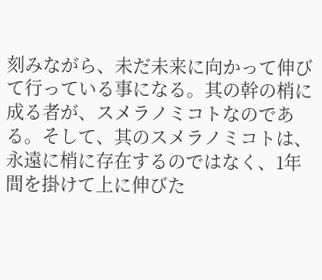刻みながら、未だ未来に向かって伸びて行っている事になる。其の幹の梢に成る者が、スメラノミコトなのである。そして、其のスメラノミコトは、永遠に梢に存在するのではなく、1年間を掛けて上に伸びた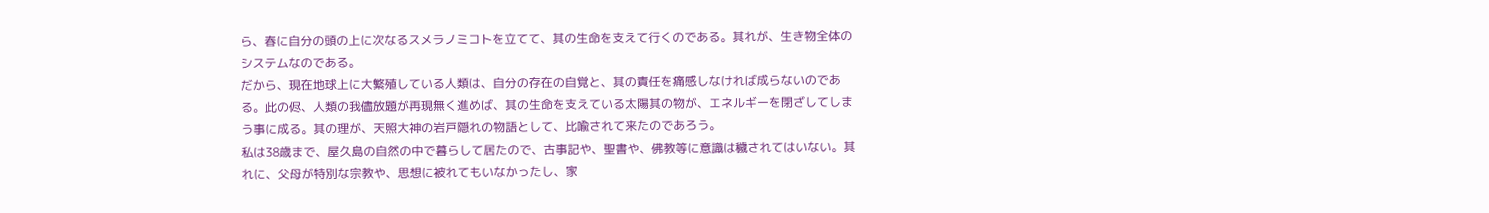ら、春に自分の頭の上に次なるスメラノミコトを立てて、其の生命を支えて行くのである。其れが、生き物全体のシステムなのである。
だから、現在地球上に大繁殖している人類は、自分の存在の自覚と、其の責任を痛感しなければ成らないのである。此の侭、人類の我儘放題が再現無く進めば、其の生命を支えている太陽其の物が、エネルギーを閉ざしてしまう事に成る。其の理が、天照大神の岩戸隠れの物語として、比喩されて来たのであろう。
私は38歳まで、屋久島の自然の中で暮らして居たので、古事記や、聖書や、佛教等に意識は穢されてはいない。其れに、父母が特別な宗教や、思想に被れてもいなかったし、家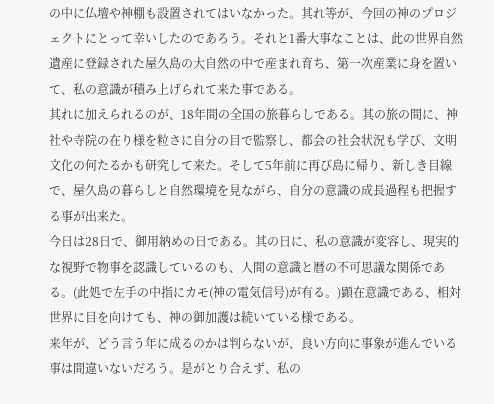の中に仏壇や神棚も設置されてはいなかった。其れ等が、今回の神のプロジェクトにとって幸いしたのであろう。それと1番大事なことは、此の世界自然遺産に登録された屋久島の大自然の中で産まれ育ち、第一次産業に身を置いて、私の意識が積み上げられて来た事である。
其れに加えられるのが、18年間の全国の旅暮らしである。其の旅の間に、神社や寺院の在り様を粒さに自分の目で監察し、都会の社会状況も学び、文明文化の何たるかも研究して来た。そして5年前に再び島に帰り、新しき目線で、屋久島の暮らしと自然環境を見ながら、自分の意識の成長過程も把握する事が出来た。
今日は28日で、御用納めの日である。其の日に、私の意識が変容し、現実的な視野で物事を認識しているのも、人間の意識と暦の不可思議な関係である。(此処で左手の中指にカモ(神の電気信号)が有る。)顕在意識である、相対世界に目を向けても、神の御加護は続いている様である。
来年が、どう言う年に成るのかは判らないが、良い方向に事象が進んでいる事は間違いないだろう。是がとり合えず、私の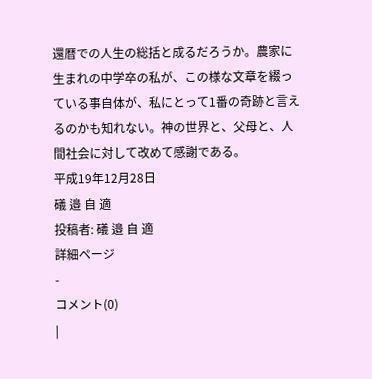還暦での人生の総括と成るだろうか。農家に生まれの中学卒の私が、この様な文章を綴っている事自体が、私にとって1番の奇跡と言えるのかも知れない。神の世界と、父母と、人間社会に対して改めて感謝である。
平成19年12月28日
礒 邉 自 適
投稿者: 礒 邉 自 適
詳細ページ
-
コメント(0)
|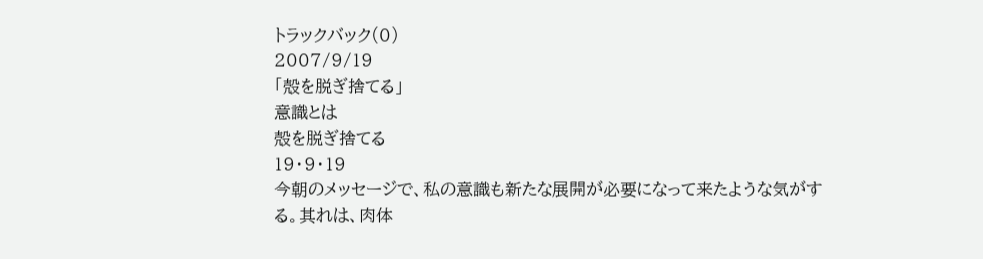トラックバック(0)
2007/9/19
「殻を脱ぎ捨てる」
意識とは
殻を脱ぎ捨てる
19・9・19
今朝のメッセージで、私の意識も新たな展開が必要になって来たような気がする。其れは、肉体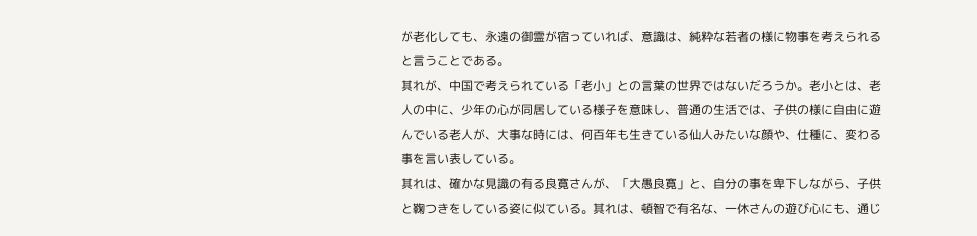が老化しても、永遠の御霊が宿っていれば、意識は、純粋な若者の様に物事を考えられると言うことである。
其れが、中国で考えられている「老小」との言葉の世界ではないだろうか。老小とは、老人の中に、少年の心が同居している様子を意味し、普通の生活では、子供の様に自由に遊んでいる老人が、大事な時には、何百年も生きている仙人みたいな顔や、仕種に、変わる事を言い表している。
其れは、確かな見識の有る良寛さんが、「大愚良寛」と、自分の事を卑下しながら、子供と鞠つきをしている姿に似ている。其れは、頓智で有名な、一休さんの遊び心にも、通じ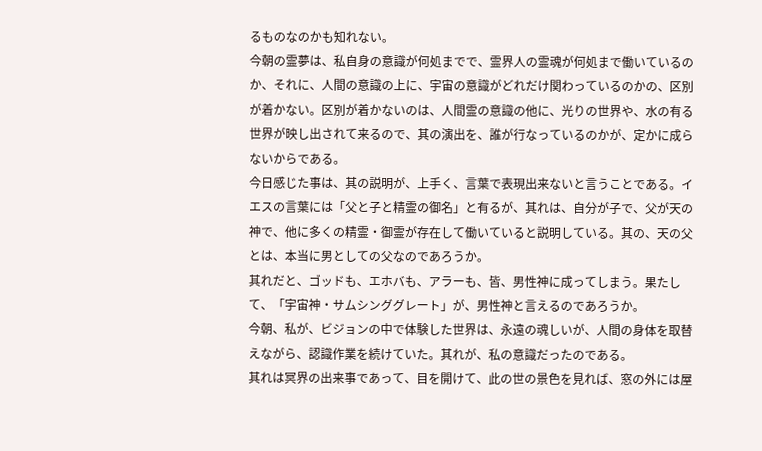るものなのかも知れない。
今朝の霊夢は、私自身の意識が何処までで、霊界人の霊魂が何処まで働いているのか、それに、人間の意識の上に、宇宙の意識がどれだけ関わっているのかの、区別が着かない。区別が着かないのは、人間霊の意識の他に、光りの世界や、水の有る世界が映し出されて来るので、其の演出を、誰が行なっているのかが、定かに成らないからである。
今日感じた事は、其の説明が、上手く、言葉で表現出来ないと言うことである。イエスの言葉には「父と子と精霊の御名」と有るが、其れは、自分が子で、父が天の神で、他に多くの精霊・御霊が存在して働いていると説明している。其の、天の父とは、本当に男としての父なのであろうか。
其れだと、ゴッドも、エホバも、アラーも、皆、男性神に成ってしまう。果たして、「宇宙神・サムシンググレート」が、男性神と言えるのであろうか。
今朝、私が、ビジョンの中で体験した世界は、永遠の魂しいが、人間の身体を取替えながら、認識作業を続けていた。其れが、私の意識だったのである。
其れは冥界の出来事であって、目を開けて、此の世の景色を見れば、窓の外には屋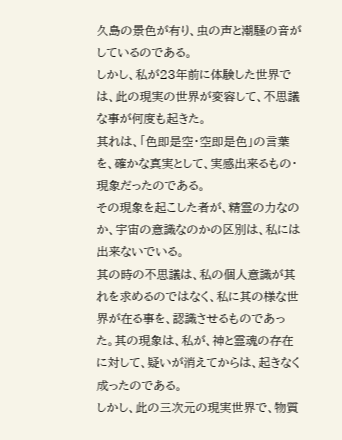久島の景色が有り、虫の声と潮騒の音がしているのである。
しかし、私が23年前に体験した世界では、此の現実の世界が変容して、不思議な事が何度も起きた。
其れは、「色即是空・空即是色」の言葉を、確かな真実として、実感出来るもの・現象だったのである。
その現象を起こした者が、精霊の力なのか、宇宙の意識なのかの区別は、私には出来ないでいる。
其の時の不思議は、私の個人意識が其れを求めるのではなく、私に其の様な世界が在る事を、認識させるものであった。其の現象は、私が、神と霊魂の存在に対して、疑いが消えてからは、起きなく成ったのである。
しかし、此の三次元の現実世界で、物質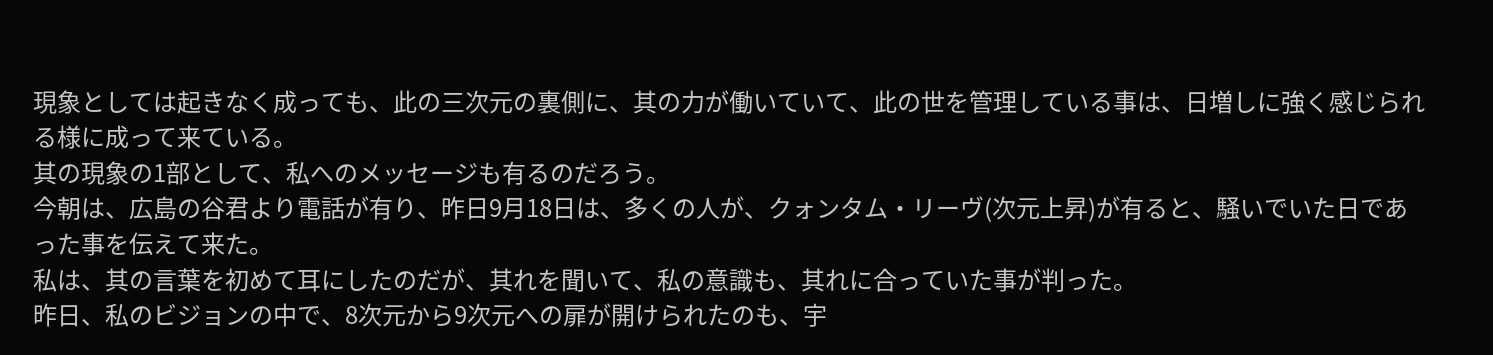現象としては起きなく成っても、此の三次元の裏側に、其の力が働いていて、此の世を管理している事は、日増しに強く感じられる様に成って来ている。
其の現象の1部として、私へのメッセージも有るのだろう。
今朝は、広島の谷君より電話が有り、昨日9月18日は、多くの人が、クォンタム・リーヴ(次元上昇)が有ると、騒いでいた日であった事を伝えて来た。
私は、其の言葉を初めて耳にしたのだが、其れを聞いて、私の意識も、其れに合っていた事が判った。
昨日、私のビジョンの中で、8次元から9次元への扉が開けられたのも、宇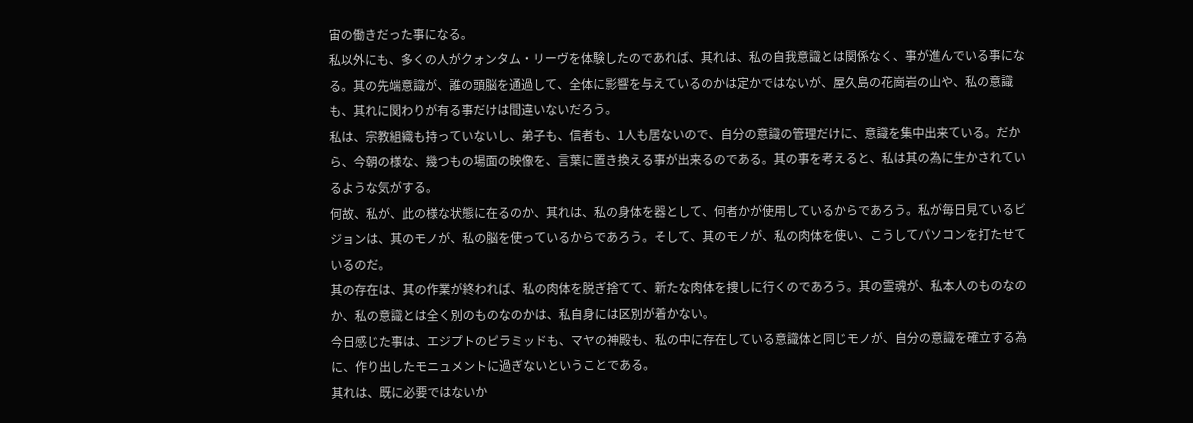宙の働きだった事になる。
私以外にも、多くの人がクォンタム・リーヴを体験したのであれば、其れは、私の自我意識とは関係なく、事が進んでいる事になる。其の先端意識が、誰の頭脳を通過して、全体に影響を与えているのかは定かではないが、屋久島の花崗岩の山や、私の意識も、其れに関わりが有る事だけは間違いないだろう。
私は、宗教組織も持っていないし、弟子も、信者も、1人も居ないので、自分の意識の管理だけに、意識を集中出来ている。だから、今朝の様な、幾つもの場面の映像を、言葉に置き換える事が出来るのである。其の事を考えると、私は其の為に生かされているような気がする。
何故、私が、此の様な状態に在るのか、其れは、私の身体を器として、何者かが使用しているからであろう。私が毎日見ているビジョンは、其のモノが、私の脳を使っているからであろう。そして、其のモノが、私の肉体を使い、こうしてパソコンを打たせているのだ。
其の存在は、其の作業が終われば、私の肉体を脱ぎ捨てて、新たな肉体を捜しに行くのであろう。其の霊魂が、私本人のものなのか、私の意識とは全く別のものなのかは、私自身には区別が着かない。
今日感じた事は、エジプトのピラミッドも、マヤの神殿も、私の中に存在している意識体と同じモノが、自分の意識を確立する為に、作り出したモニュメントに過ぎないということである。
其れは、既に必要ではないか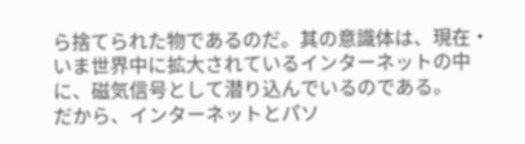ら捨てられた物であるのだ。其の意識体は、現在・いま世界中に拡大されているインターネットの中に、磁気信号として潜り込んでいるのである。
だから、インターネットとパソ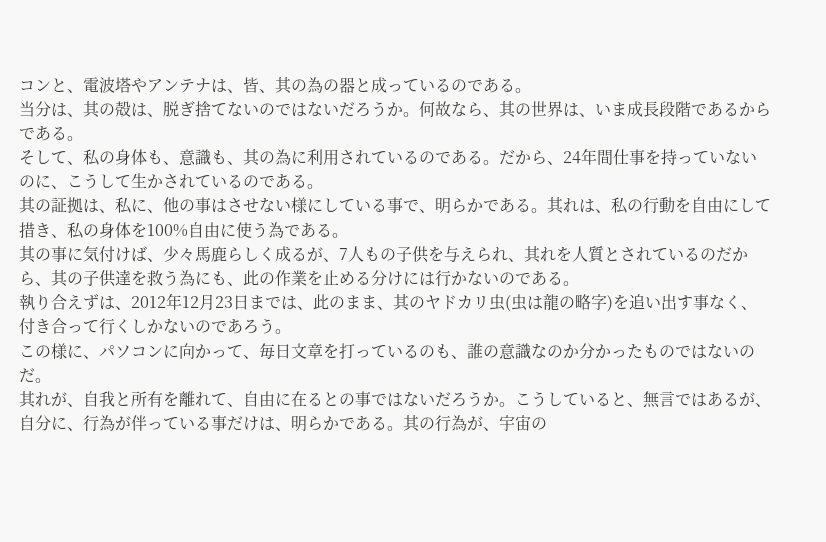コンと、電波塔やアンテナは、皆、其の為の器と成っているのである。
当分は、其の殻は、脱ぎ捨てないのではないだろうか。何故なら、其の世界は、いま成長段階であるからである。
そして、私の身体も、意識も、其の為に利用されているのである。だから、24年間仕事を持っていないのに、こうして生かされているのである。
其の証拠は、私に、他の事はさせない様にしている事で、明らかである。其れは、私の行動を自由にして措き、私の身体を100%自由に使う為である。
其の事に気付けば、少々馬鹿らしく成るが、7人もの子供を与えられ、其れを人質とされているのだから、其の子供達を救う為にも、此の作業を止める分けには行かないのである。
執り合えずは、2012年12月23日までは、此のまま、其のヤドカリ虫(虫は龍の略字)を追い出す事なく、付き合って行くしかないのであろう。
この様に、パソコンに向かって、毎日文章を打っているのも、誰の意識なのか分かったものではないのだ。
其れが、自我と所有を離れて、自由に在るとの事ではないだろうか。こうしていると、無言ではあるが、自分に、行為が伴っている事だけは、明らかである。其の行為が、宇宙の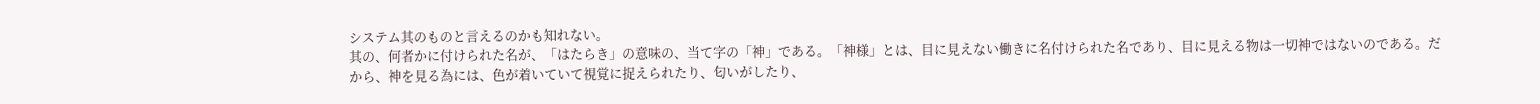システム其のものと言えるのかも知れない。
其の、何者かに付けられた名が、「はたらき」の意味の、当て字の「神」である。「神様」とは、目に見えない働きに名付けられた名であり、目に見える物は一切神ではないのである。だから、神を見る為には、色が着いていて視覚に捉えられたり、匂いがしたり、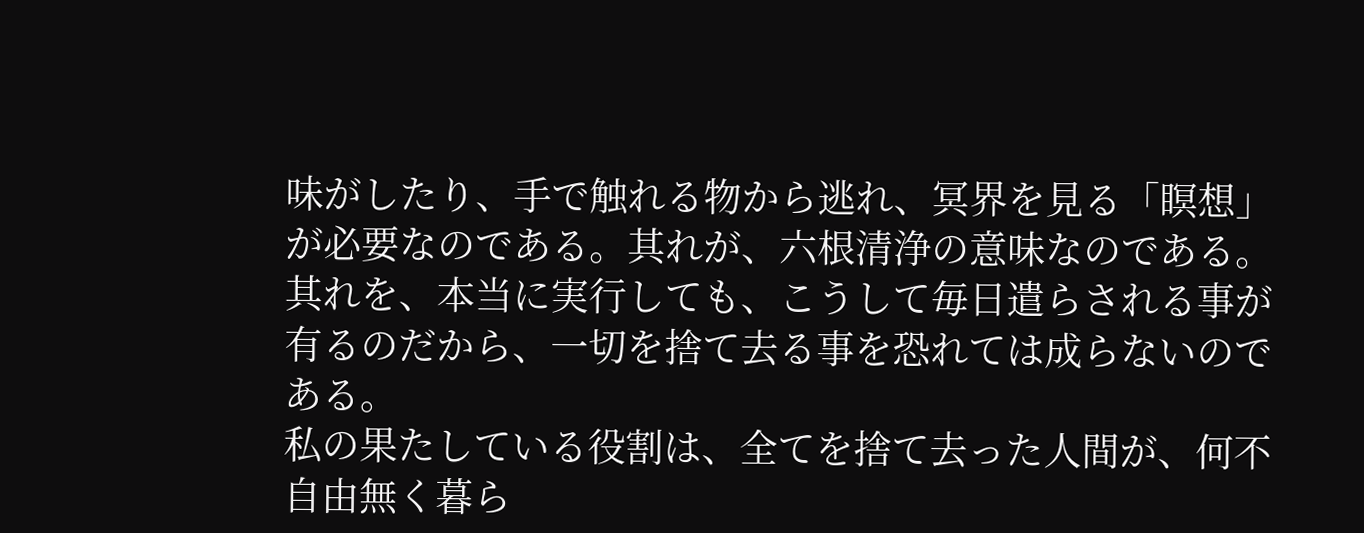味がしたり、手で触れる物から逃れ、冥界を見る「瞑想」が必要なのである。其れが、六根清浄の意味なのである。
其れを、本当に実行しても、こうして毎日遣らされる事が有るのだから、一切を捨て去る事を恐れては成らないのである。
私の果たしている役割は、全てを捨て去った人間が、何不自由無く暮ら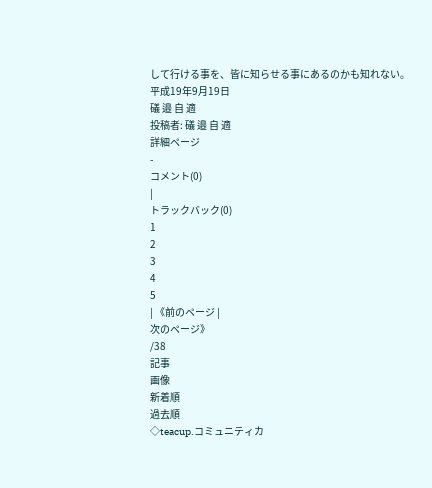して行ける事を、皆に知らせる事にあるのかも知れない。
平成19年9月19日
礒 邉 自 適
投稿者: 礒 邉 自 適
詳細ページ
-
コメント(0)
|
トラックバック(0)
1
2
3
4
5
| 《前のページ |
次のページ》
/38
記事
画像
新着順
過去順
◇teacup.コミュニティカ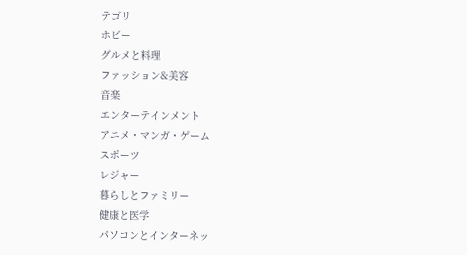テゴリ
ホビー
グルメと料理
ファッション&美容
音楽
エンターテインメント
アニメ・マンガ・ゲーム
スポーツ
レジャー
暮らしとファミリー
健康と医学
パソコンとインターネッ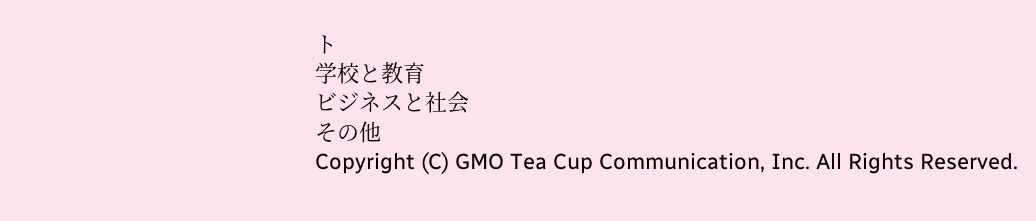ト
学校と教育
ビジネスと社会
その他
Copyright (C) GMO Tea Cup Communication, Inc. All Rights Reserved.